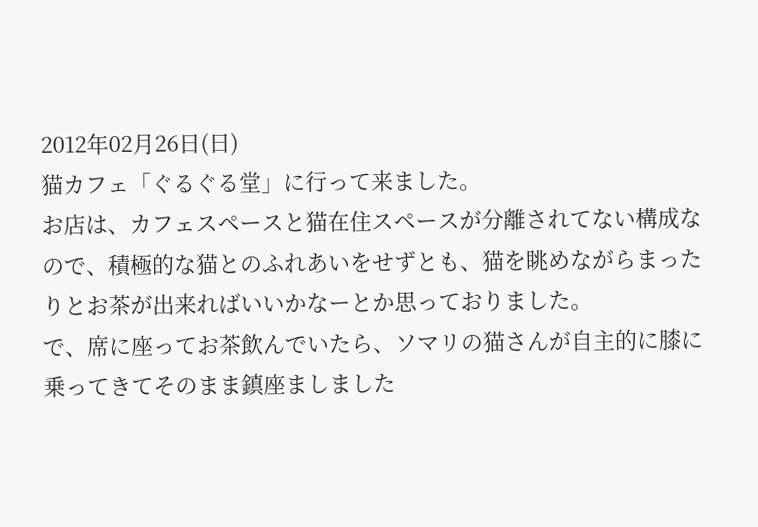2012年02月26日(日)
猫カフェ「ぐるぐる堂」に行って来ました。
お店は、カフェスペースと猫在住スペースが分離されてない構成なので、積極的な猫とのふれあいをせずとも、猫を眺めながらまったりとお茶が出来ればいいかなーとか思っておりました。
で、席に座ってお茶飲んでいたら、ソマリの猫さんが自主的に膝に乗ってきてそのまま鎮座ましました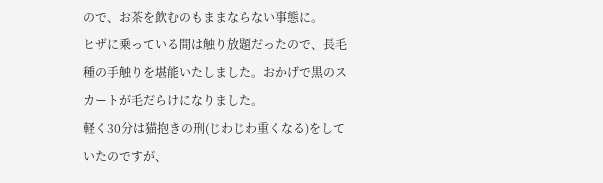ので、お茶を飲むのもままならない事態に。
ヒザに乗っている間は触り放題だったので、長毛種の手触りを堪能いたしました。おかげで黒のスカートが毛だらけになりました。
軽く30分は猫抱きの刑(じわじわ重くなる)をしていたのですが、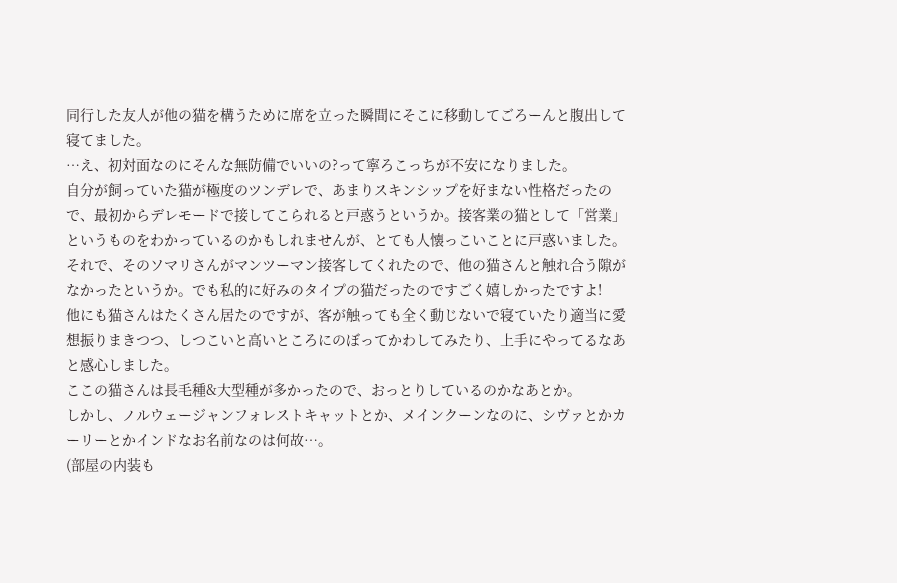同行した友人が他の猫を構うために席を立った瞬間にそこに移動してごろーんと腹出して寝てました。
…え、初対面なのにそんな無防備でいいの?って寧ろこっちが不安になりました。
自分が飼っていた猫が極度のツンデレで、あまりスキンシップを好まない性格だったので、最初からデレモードで接してこられると戸惑うというか。接客業の猫として「営業」というものをわかっているのかもしれませんが、とても人懐っこいことに戸惑いました。
それで、そのソマリさんがマンツーマン接客してくれたので、他の猫さんと触れ合う隙がなかったというか。でも私的に好みのタイプの猫だったのですごく嬉しかったですよ!
他にも猫さんはたくさん居たのですが、客が触っても全く動じないで寝ていたり適当に愛想振りまきつつ、しつこいと高いところにのぼってかわしてみたり、上手にやってるなあと感心しました。
ここの猫さんは長毛種&大型種が多かったので、おっとりしているのかなあとか。
しかし、ノルウェージャンフォレストキャットとか、メインクーンなのに、シヴァとかカーリーとかインドなお名前なのは何故…。
(部屋の内装も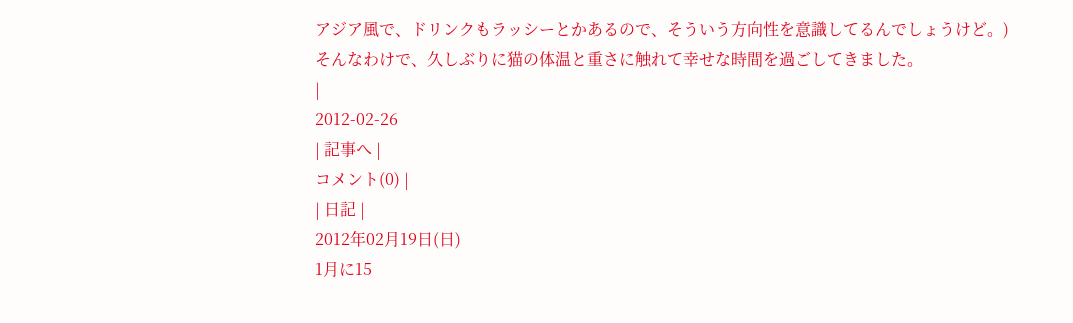アジア風で、ドリンクもラッシーとかあるので、そういう方向性を意識してるんでしょうけど。)
そんなわけで、久しぶりに猫の体温と重さに触れて幸せな時間を過ごしてきました。
|
2012-02-26
| 記事へ |
コメント(0) |
| 日記 |
2012年02月19日(日)
1月に15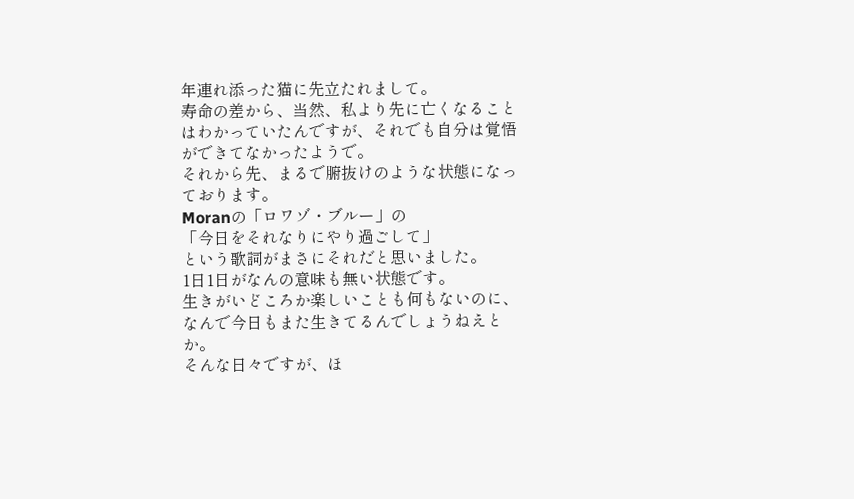年連れ添った猫に先立たれまして。
寿命の差から、当然、私より先に亡くなることはわかっていたんですが、それでも自分は覚悟ができてなかったようで。
それから先、まるで腑抜けのような状態になっております。
Moranの「ロワゾ・ブルー」の
「今日をそれなりにやり過ごして」
という歌詞がまさにそれだと思いました。
1日1日がなんの意味も無い状態です。
生きがいどころか楽しいことも何もないのに、なんで今日もまた生きてるんでしょうねえとか。
そんな日々ですが、ほ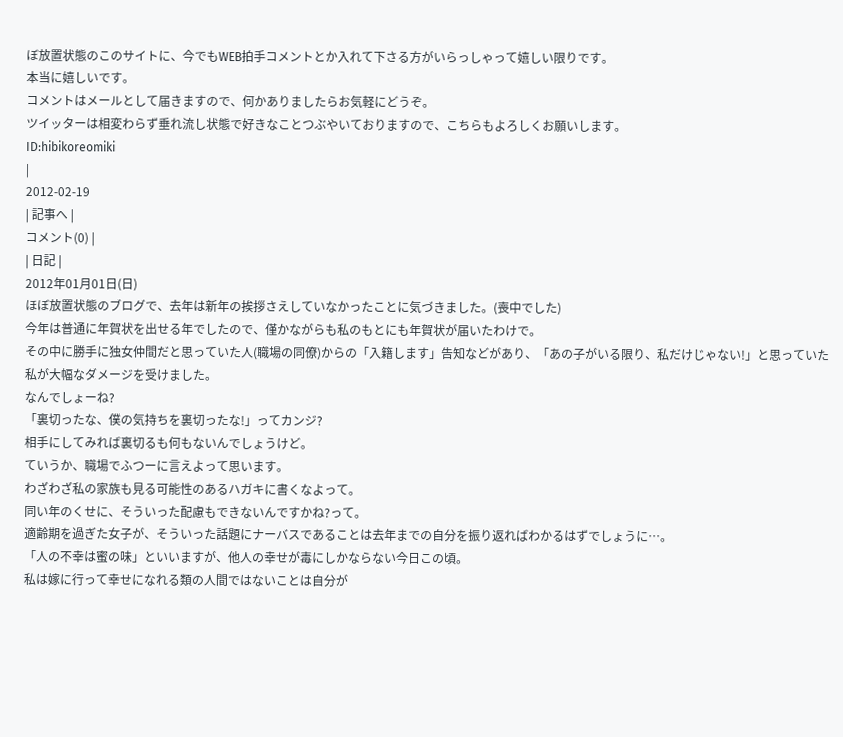ぼ放置状態のこのサイトに、今でもWEB拍手コメントとか入れて下さる方がいらっしゃって嬉しい限りです。
本当に嬉しいです。
コメントはメールとして届きますので、何かありましたらお気軽にどうぞ。
ツイッターは相変わらず垂れ流し状態で好きなことつぶやいておりますので、こちらもよろしくお願いします。
ID:hibikoreomiki
|
2012-02-19
| 記事へ |
コメント(0) |
| 日記 |
2012年01月01日(日)
ほぼ放置状態のブログで、去年は新年の挨拶さえしていなかったことに気づきました。(喪中でした)
今年は普通に年賀状を出せる年でしたので、僅かながらも私のもとにも年賀状が届いたわけで。
その中に勝手に独女仲間だと思っていた人(職場の同僚)からの「入籍します」告知などがあり、「あの子がいる限り、私だけじゃない!」と思っていた私が大幅なダメージを受けました。
なんでしょーね?
「裏切ったな、僕の気持ちを裏切ったな!」ってカンジ?
相手にしてみれば裏切るも何もないんでしょうけど。
ていうか、職場でふつーに言えよって思います。
わざわざ私の家族も見る可能性のあるハガキに書くなよって。
同い年のくせに、そういった配慮もできないんですかね?って。
適齢期を過ぎた女子が、そういった話題にナーバスであることは去年までの自分を振り返ればわかるはずでしょうに…。
「人の不幸は蜜の味」といいますが、他人の幸せが毒にしかならない今日この頃。
私は嫁に行って幸せになれる類の人間ではないことは自分が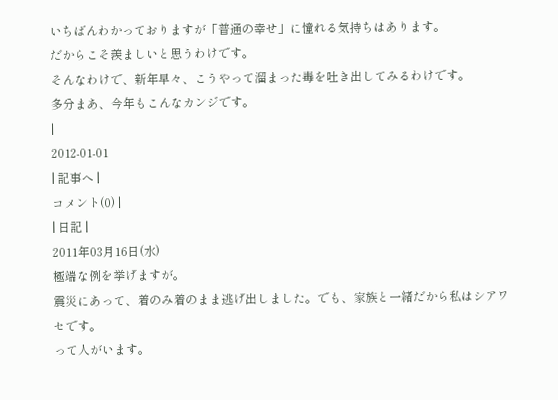いちばんわかっておりますが「普通の幸せ」に憧れる気持ちはあります。
だからこそ羨ましいと思うわけです。
そんなわけで、新年早々、こうやって溜まった毒を吐き出してみるわけです。
多分まあ、今年もこんなカンジです。
|
2012-01-01
| 記事へ |
コメント(0) |
| 日記 |
2011年03月16日(水)
極端な例を挙げますが。
震災にあって、着のみ着のまま逃げ出しました。でも、家族と一緒だから私はシアワセです。
って人がいます。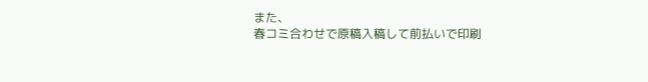また、
春コミ合わせで原稿入稿して前払いで印刷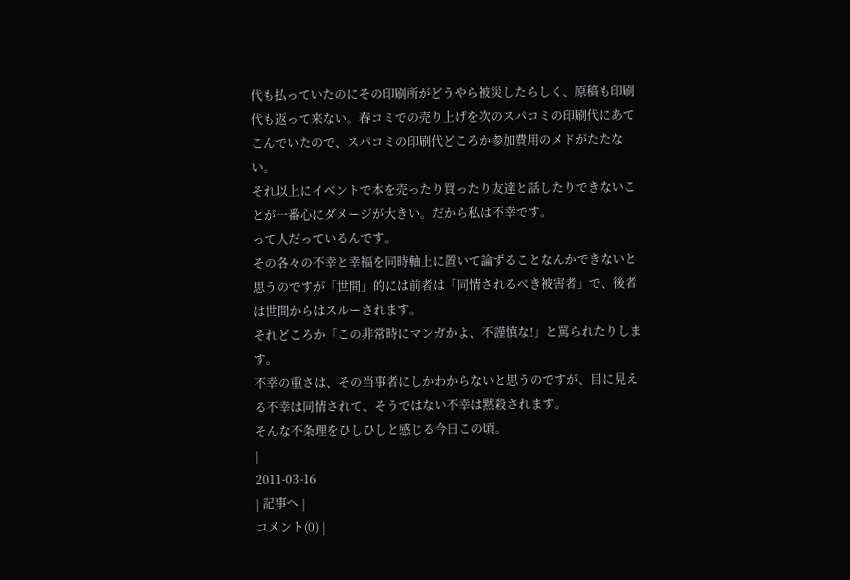代も払っていたのにその印刷所がどうやら被災したらしく、原稿も印刷代も返って来ない。春コミでの売り上げを次のスパコミの印刷代にあてこんでいたので、スパコミの印刷代どころか参加費用のメドがたたない。
それ以上にイベントで本を売ったり買ったり友達と話したりできないことが一番心にダメージが大きい。だから私は不幸です。
って人だっているんです。
その各々の不幸と幸福を同時軸上に置いて論ずることなんかできないと思うのですが「世間」的には前者は「同情されるべき被害者」で、後者は世間からはスルーされます。
それどころか「この非常時にマンガかよ、不謹慎な!」と罵られたりします。
不幸の重さは、その当事者にしかわからないと思うのですが、目に見える不幸は同情されて、そうではない不幸は黙殺されます。
そんな不条理をひしひしと感じる今日この頃。
|
2011-03-16
| 記事へ |
コメント(0) |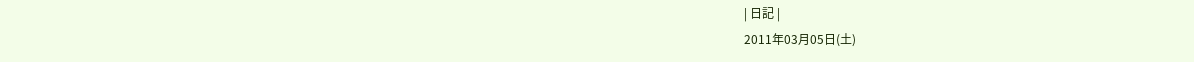| 日記 |
2011年03月05日(土)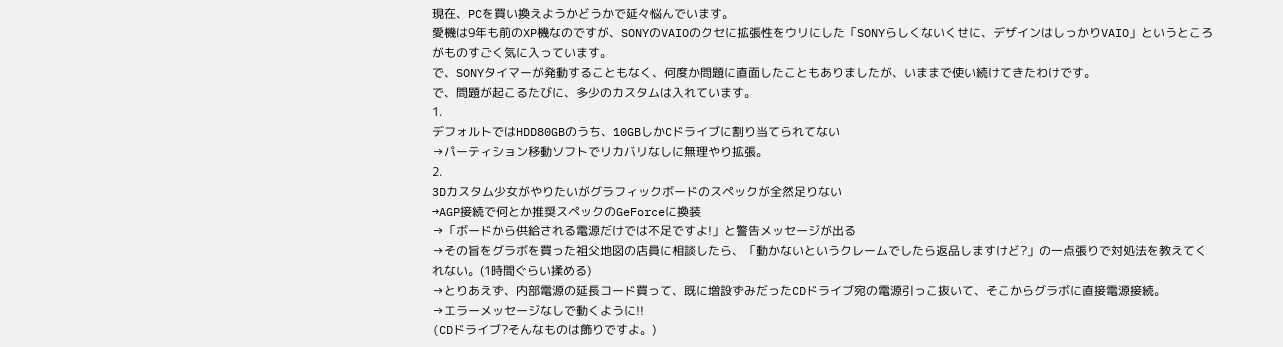現在、PCを買い換えようかどうかで延々悩んでいます。
愛機は9年も前のXP機なのですが、SONYのVAIOのクセに拡張性をウリにした「SONYらしくないくせに、デザインはしっかりVAIO」というところがものすごく気に入っています。
で、SONYタイマーが発動することもなく、何度か問題に直面したこともありましたが、いままで使い続けてきたわけです。
で、問題が起こるたびに、多少のカスタムは入れています。
1.
デフォルトではHDD80GBのうち、10GBしかCドライブに割り当てられてない
→パーティション移動ソフトでリカバリなしに無理やり拡張。
2.
3Dカスタム少女がやりたいがグラフィックボードのスペックが全然足りない
→AGP接続で何とか推奨スペックのGeForceに換装
→「ボードから供給される電源だけでは不足ですよ!」と警告メッセージが出る
→その旨をグラボを買った祖父地図の店員に相談したら、「動かないというクレームでしたら返品しますけど?」の一点張りで対処法を教えてくれない。(1時間ぐらい揉める)
→とりあえず、内部電源の延長コード買って、既に増設ずみだったCDドライブ宛の電源引っこ抜いて、そこからグラボに直接電源接続。
→エラーメッセージなしで動くように!!
(CDドライブ?そんなものは飾りですよ。)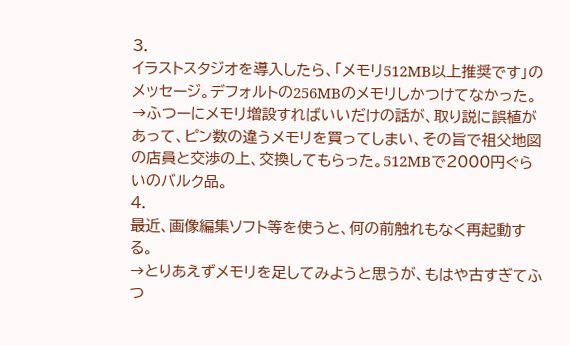3.
イラストスタジオを導入したら、「メモリ512MB以上推奨です」のメッセージ。デフォルトの256MBのメモリしかつけてなかった。
→ふつーにメモリ増設すればいいだけの話が、取り説に誤植があって、ピン数の違うメモリを買ってしまい、その旨で祖父地図の店員と交渉の上、交換してもらった。512MBで2000円ぐらいのバルク品。
4.
最近、画像編集ソフト等を使うと、何の前触れもなく再起動する。
→とりあえずメモリを足してみようと思うが、もはや古すぎてふつ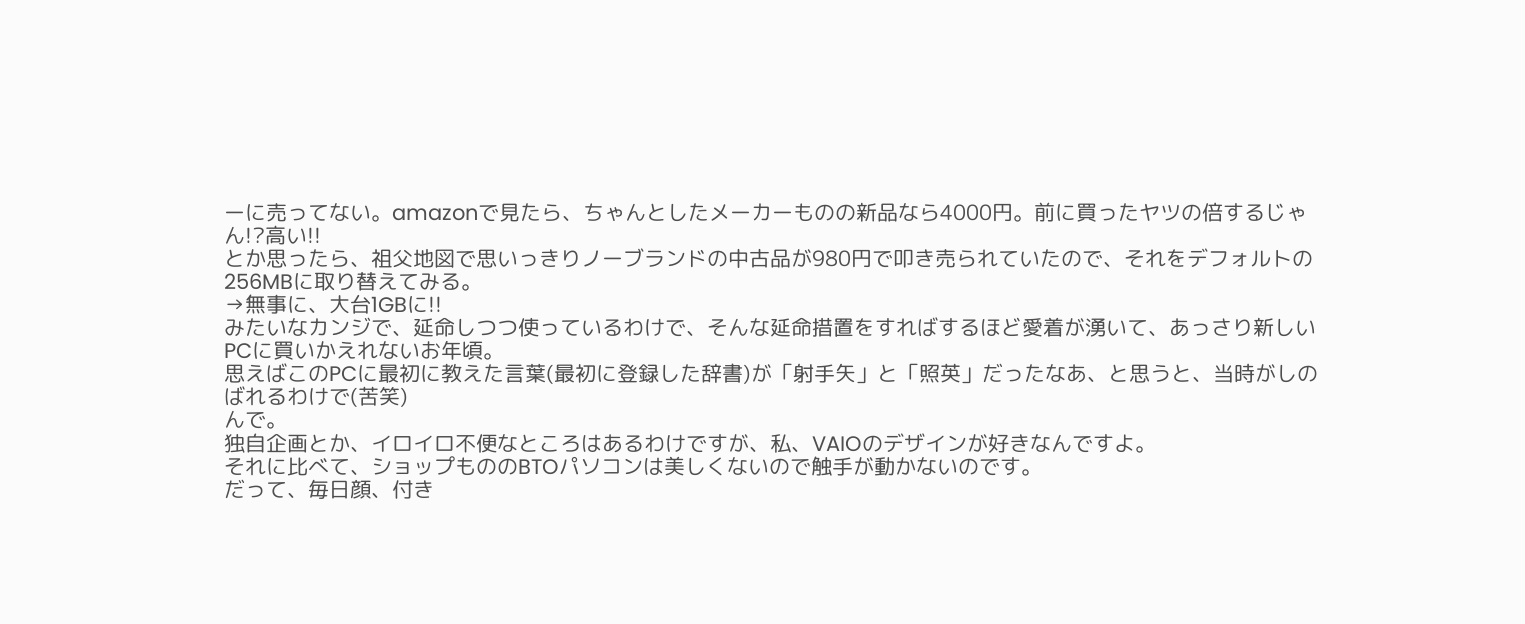ーに売ってない。amazonで見たら、ちゃんとしたメーカーものの新品なら4000円。前に買ったヤツの倍するじゃん!?高い!!
とか思ったら、祖父地図で思いっきりノーブランドの中古品が980円で叩き売られていたので、それをデフォルトの256MBに取り替えてみる。
→無事に、大台1GBに!!
みたいなカンジで、延命しつつ使っているわけで、そんな延命措置をすればするほど愛着が湧いて、あっさり新しいPCに買いかえれないお年頃。
思えばこのPCに最初に教えた言葉(最初に登録した辞書)が「射手矢」と「照英」だったなあ、と思うと、当時がしのばれるわけで(苦笑)
んで。
独自企画とか、イロイロ不便なところはあるわけですが、私、VAIOのデザインが好きなんですよ。
それに比べて、ショップもののBTOパソコンは美しくないので触手が動かないのです。
だって、毎日顔、付き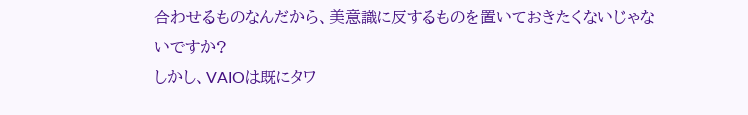合わせるものなんだから、美意識に反するものを置いておきたくないじゃないですか?
しかし、VAIOは既にタワ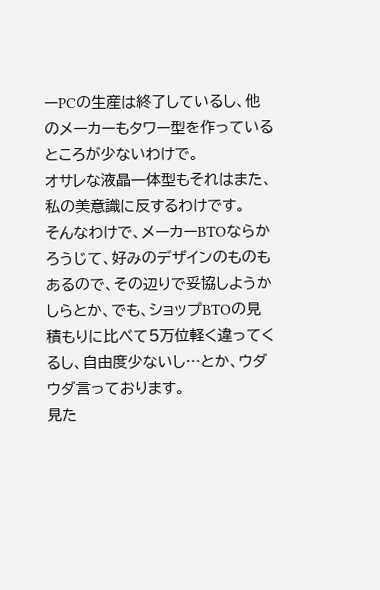ーPCの生産は終了しているし、他のメーカーもタワー型を作っているところが少ないわけで。
オサレな液晶一体型もそれはまた、私の美意識に反するわけです。
そんなわけで、メーカーBTOならかろうじて、好みのデザインのものもあるので、その辺りで妥協しようかしらとか、でも、ショップBTOの見積もりに比べて5万位軽く違ってくるし、自由度少ないし…とか、ウダウダ言っております。
見た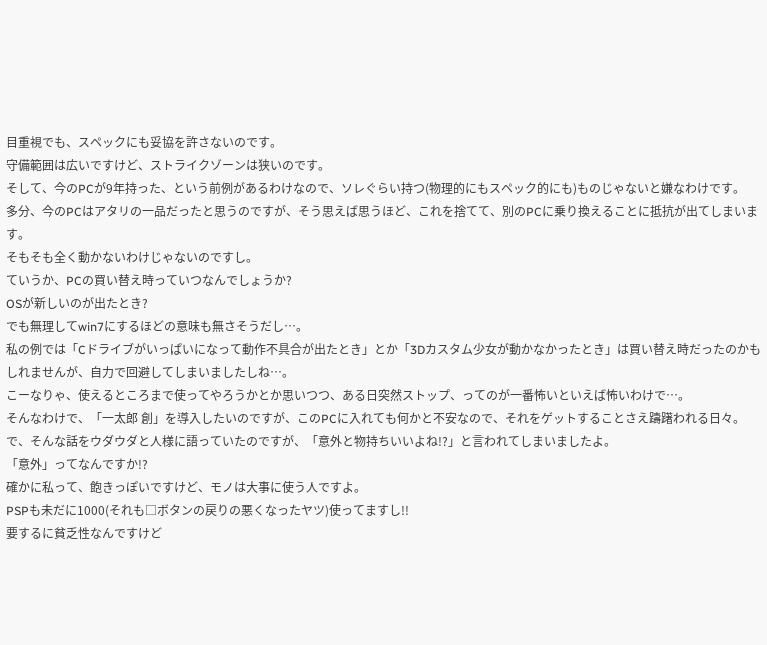目重視でも、スペックにも妥協を許さないのです。
守備範囲は広いですけど、ストライクゾーンは狭いのです。
そして、今のPCが9年持った、という前例があるわけなので、ソレぐらい持つ(物理的にもスペック的にも)ものじゃないと嫌なわけです。
多分、今のPCはアタリの一品だったと思うのですが、そう思えば思うほど、これを捨てて、別のPCに乗り換えることに抵抗が出てしまいます。
そもそも全く動かないわけじゃないのですし。
ていうか、PCの買い替え時っていつなんでしょうか?
OSが新しいのが出たとき?
でも無理してwin7にするほどの意味も無さそうだし…。
私の例では「Cドライブがいっぱいになって動作不具合が出たとき」とか「3Dカスタム少女が動かなかったとき」は買い替え時だったのかもしれませんが、自力で回避してしまいましたしね…。
こーなりゃ、使えるところまで使ってやろうかとか思いつつ、ある日突然ストップ、ってのが一番怖いといえば怖いわけで…。
そんなわけで、「一太郎 創」を導入したいのですが、このPCに入れても何かと不安なので、それをゲットすることさえ躊躇われる日々。
で、そんな話をウダウダと人様に語っていたのですが、「意外と物持ちいいよね!?」と言われてしまいましたよ。
「意外」ってなんですか!?
確かに私って、飽きっぽいですけど、モノは大事に使う人ですよ。
PSPも未だに1000(それも□ボタンの戻りの悪くなったヤツ)使ってますし!!
要するに貧乏性なんですけど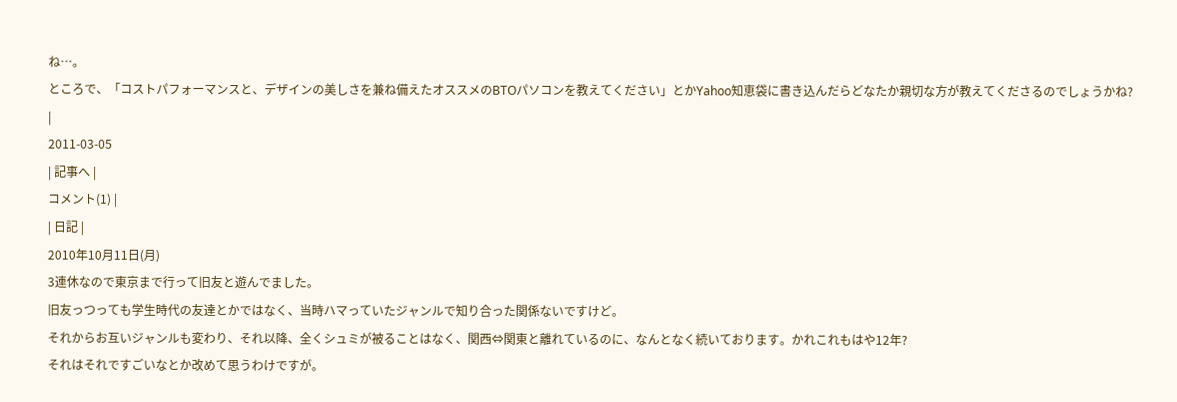ね…。
ところで、「コストパフォーマンスと、デザインの美しさを兼ね備えたオススメのBTOパソコンを教えてください」とかYahoo知恵袋に書き込んだらどなたか親切な方が教えてくださるのでしょうかね?
|
2011-03-05
| 記事へ |
コメント(1) |
| 日記 |
2010年10月11日(月)
3連休なので東京まで行って旧友と遊んでました。
旧友っつっても学生時代の友達とかではなく、当時ハマっていたジャンルで知り合った関係ないですけど。
それからお互いジャンルも変わり、それ以降、全くシュミが被ることはなく、関西⇔関東と離れているのに、なんとなく続いております。かれこれもはや12年?
それはそれですごいなとか改めて思うわけですが。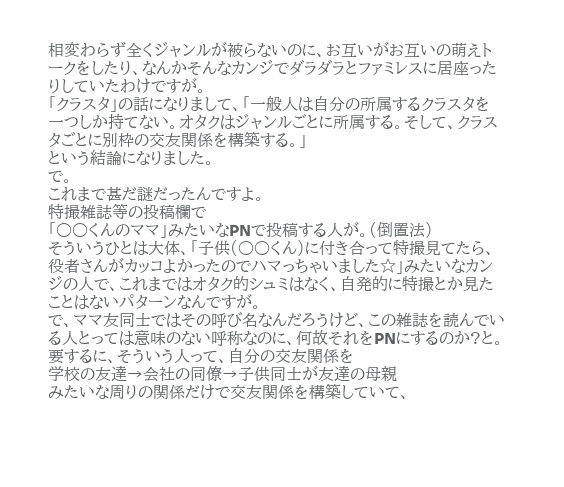相変わらず全くジャンルが被らないのに、お互いがお互いの萌えトークをしたり、なんかそんなカンジでダラダラとファミレスに居座ったりしていたわけですが。
「クラスタ」の話になりまして、「一般人は自分の所属するクラスタを一つしか持てない。オタクはジャンルごとに所属する。そして、クラスタごとに別枠の交友関係を構築する。」
という結論になりました。
で。
これまで甚だ謎だったんですよ。
特撮雑誌等の投稿欄で
「○○くんのママ」みたいなPNで投稿する人が。(倒置法)
そういうひとは大体、「子供(○○くん)に付き合って特撮見てたら、役者さんがカッコよかったのでハマっちゃいました☆」みたいなカンジの人で、これまではオタク的シュミはなく、自発的に特撮とか見たことはないパターンなんですが。
で、ママ友同士ではその呼び名なんだろうけど、この雑誌を読んでいる人とっては意味のない呼称なのに、何故それをPNにするのか?と。
要するに、そういう人って、自分の交友関係を
学校の友達→会社の同僚→子供同士が友達の母親
みたいな周りの関係だけで交友関係を構築していて、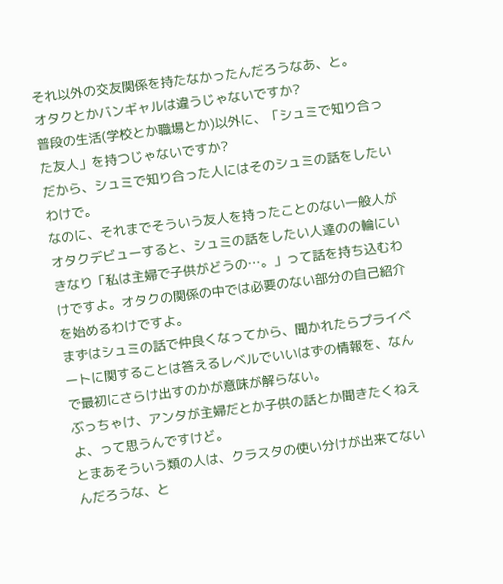それ以外の交友関係を持たなかったんだろうなあ、と。
オタクとかバンギャルは違うじゃないですか?
普段の生活(学校とか職場とか)以外に、「シュミで知り合った友人」を持つじゃないですか?
だから、シュミで知り合った人にはそのシュミの話をしたいわけで。
なのに、それまでそういう友人を持ったことのない一般人がオタクデビューすると、シュミの話をしたい人達のの輪にいきなり「私は主婦で子供がどうの…。」って話を持ち込むわけですよ。オタクの関係の中では必要のない部分の自己紹介を始めるわけですよ。
まずはシュミの話で仲良くなってから、聞かれたらプライベートに関することは答えるレベルでいいはずの情報を、なんで最初にさらけ出すのかが意味が解らない。
ぶっちゃけ、アンタが主婦だとか子供の話とか聞きたくねえよ、って思うんですけど。
とまあそういう類の人は、クラスタの使い分けが出来てないんだろうな、と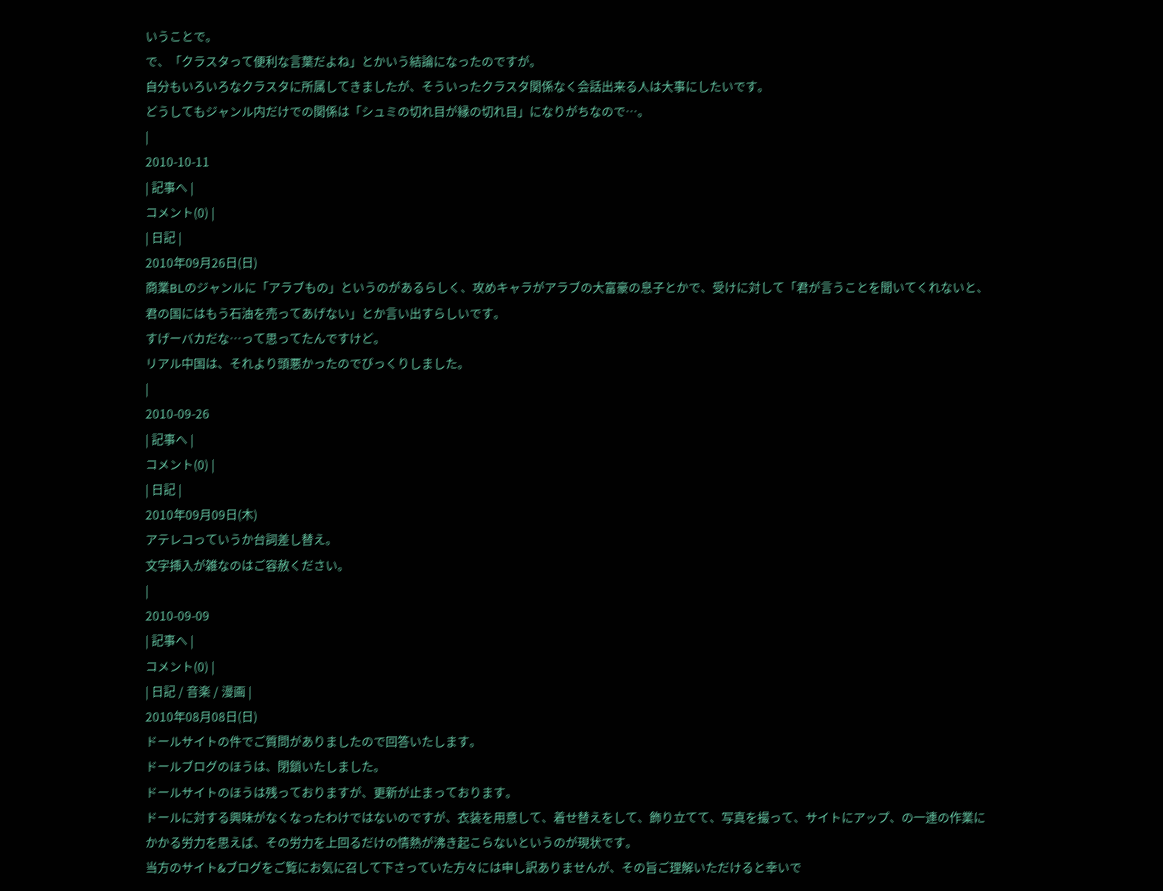いうことで。
で、「クラスタって便利な言葉だよね」とかいう結論になったのですが。
自分もいろいろなクラスタに所属してきましたが、そういったクラスタ関係なく会話出来る人は大事にしたいです。
どうしてもジャンル内だけでの関係は「シュミの切れ目が縁の切れ目」になりがちなので…。
|
2010-10-11
| 記事へ |
コメント(0) |
| 日記 |
2010年09月26日(日)
商業BLのジャンルに「アラブもの」というのがあるらしく、攻めキャラがアラブの大富豪の息子とかで、受けに対して「君が言うことを聞いてくれないと、君の国にはもう石油を売ってあげない」とか言い出すらしいです。
すげーバカだな…って思ってたんですけど。
リアル中国は、それより頭悪かったのでびっくりしました。
|
2010-09-26
| 記事へ |
コメント(0) |
| 日記 |
2010年09月09日(木)
アテレコっていうか台詞差し替え。
文字挿入が雑なのはご容赦ください。
|
2010-09-09
| 記事へ |
コメント(0) |
| 日記 / 音楽 / 漫画 |
2010年08月08日(日)
ドールサイトの件でご質問がありましたので回答いたします。
ドールブログのほうは、閉鎖いたしました。
ドールサイトのほうは残っておりますが、更新が止まっております。
ドールに対する興味がなくなったわけではないのですが、衣装を用意して、着せ替えをして、飾り立てて、写真を撮って、サイトにアップ、の一連の作業にかかる労力を思えば、その労力を上回るだけの情熱が沸き起こらないというのが現状です。
当方のサイト&ブログをご覧にお気に召して下さっていた方々には申し訳ありませんが、その旨ご理解いただけると幸いで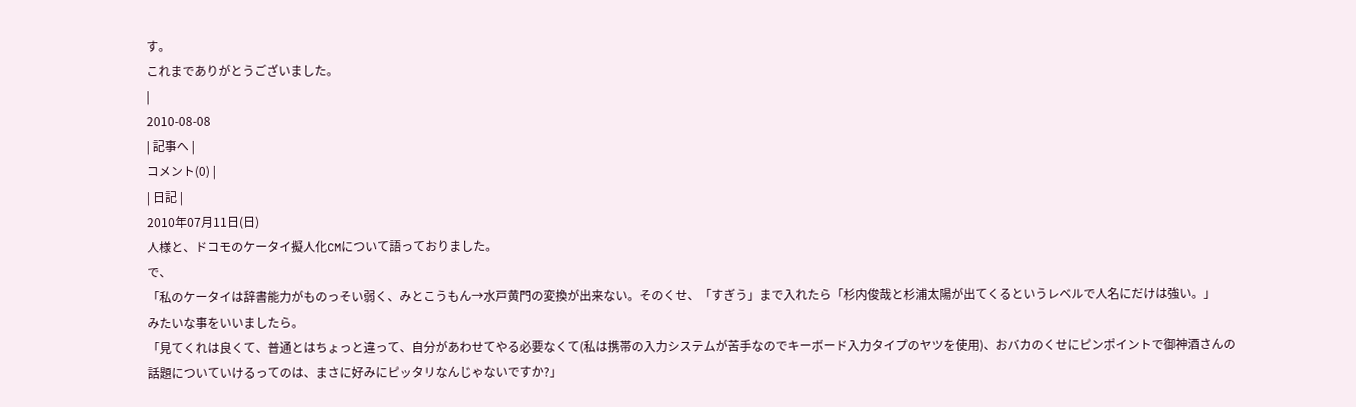す。
これまでありがとうございました。
|
2010-08-08
| 記事へ |
コメント(0) |
| 日記 |
2010年07月11日(日)
人様と、ドコモのケータイ擬人化CMについて語っておりました。
で、
「私のケータイは辞書能力がものっそい弱く、みとこうもん→水戸黄門の変換が出来ない。そのくせ、「すぎう」まで入れたら「杉内俊哉と杉浦太陽が出てくるというレベルで人名にだけは強い。」
みたいな事をいいましたら。
「見てくれは良くて、普通とはちょっと違って、自分があわせてやる必要なくて(私は携帯の入力システムが苦手なのでキーボード入力タイプのヤツを使用)、おバカのくせにピンポイントで御神酒さんの話題についていけるってのは、まさに好みにピッタリなんじゃないですか?」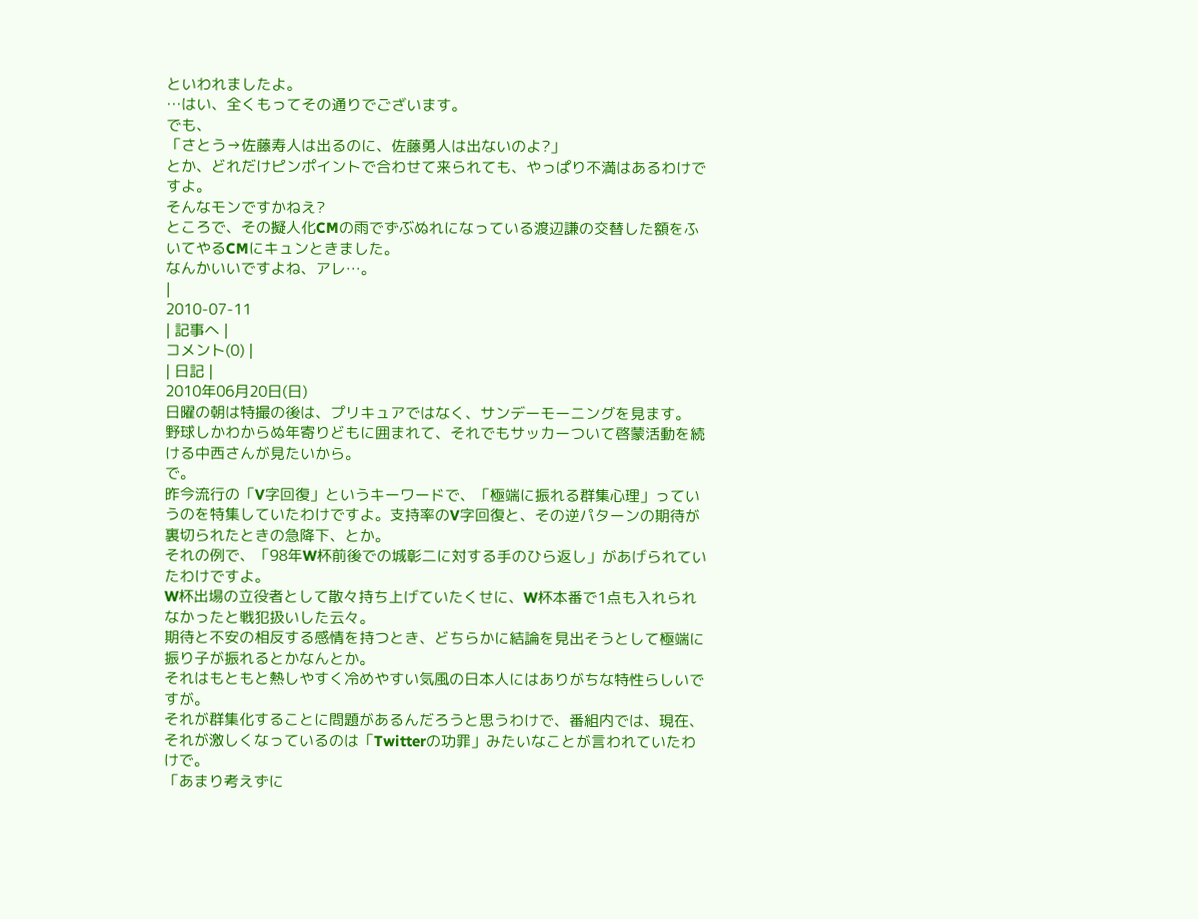といわれましたよ。
…はい、全くもってその通りでございます。
でも、
「さとう→佐藤寿人は出るのに、佐藤勇人は出ないのよ?」
とか、どれだけピンポイントで合わせて来られても、やっぱり不満はあるわけですよ。
そんなモンですかねえ?
ところで、その擬人化CMの雨でずぶぬれになっている渡辺謙の交替した額をふいてやるCMにキュンときました。
なんかいいですよね、アレ…。
|
2010-07-11
| 記事へ |
コメント(0) |
| 日記 |
2010年06月20日(日)
日曜の朝は特撮の後は、プリキュアではなく、サンデーモーニングを見ます。
野球しかわからぬ年寄りどもに囲まれて、それでもサッカーついて啓蒙活動を続ける中西さんが見たいから。
で。
昨今流行の「V字回復」というキーワードで、「極端に振れる群集心理」っていうのを特集していたわけですよ。支持率のV字回復と、その逆パターンの期待が裏切られたときの急降下、とか。
それの例で、「98年W杯前後での城彰二に対する手のひら返し」があげられていたわけですよ。
W杯出場の立役者として散々持ち上げていたくせに、W杯本番で1点も入れられなかったと戦犯扱いした云々。
期待と不安の相反する感情を持つとき、どちらかに結論を見出そうとして極端に振り子が振れるとかなんとか。
それはもともと熱しやすく冷めやすい気風の日本人にはありがちな特性らしいですが。
それが群集化することに問題があるんだろうと思うわけで、番組内では、現在、それが激しくなっているのは「Twitterの功罪」みたいなことが言われていたわけで。
「あまり考えずに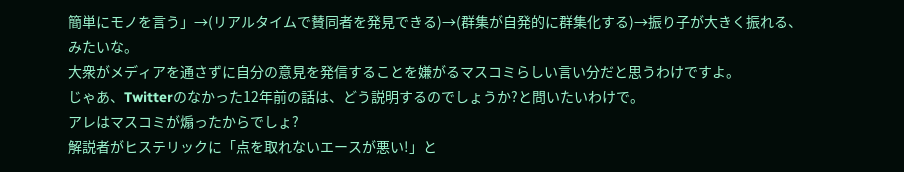簡単にモノを言う」→(リアルタイムで賛同者を発見できる)→(群集が自発的に群集化する)→振り子が大きく振れる、
みたいな。
大衆がメディアを通さずに自分の意見を発信することを嫌がるマスコミらしい言い分だと思うわけですよ。
じゃあ、Twitterのなかった12年前の話は、どう説明するのでしょうか?と問いたいわけで。
アレはマスコミが煽ったからでしょ?
解説者がヒステリックに「点を取れないエースが悪い!」と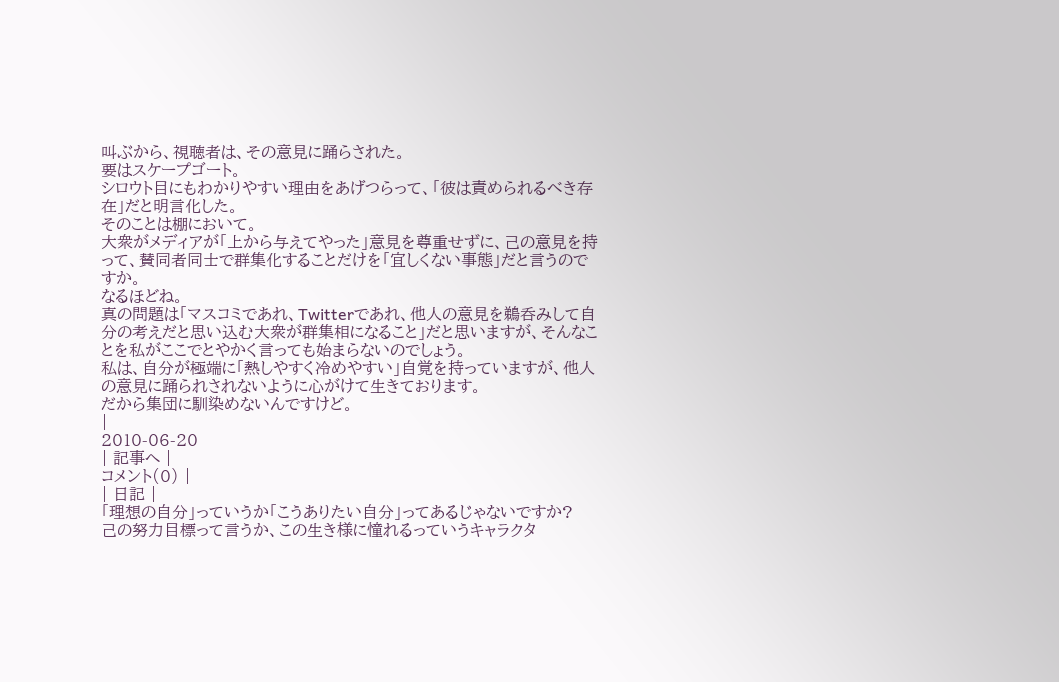叫ぶから、視聴者は、その意見に踊らされた。
要はスケープゴート。
シロウト目にもわかりやすい理由をあげつらって、「彼は責められるべき存在」だと明言化した。
そのことは棚において。
大衆がメディアが「上から与えてやった」意見を尊重せずに、己の意見を持って、賛同者同士で群集化することだけを「宜しくない事態」だと言うのですか。
なるほどね。
真の問題は「マスコミであれ、Twitterであれ、他人の意見を鵜呑みして自分の考えだと思い込む大衆が群集相になること」だと思いますが、そんなことを私がここでとやかく言っても始まらないのでしょう。
私は、自分が極端に「熱しやすく冷めやすい」自覚を持っていますが、他人の意見に踊られされないように心がけて生きております。
だから集団に馴染めないんですけど。
|
2010-06-20
| 記事へ |
コメント(0) |
| 日記 |
「理想の自分」っていうか「こうありたい自分」ってあるじゃないですか?
己の努力目標って言うか、この生き様に憧れるっていうキャラクタ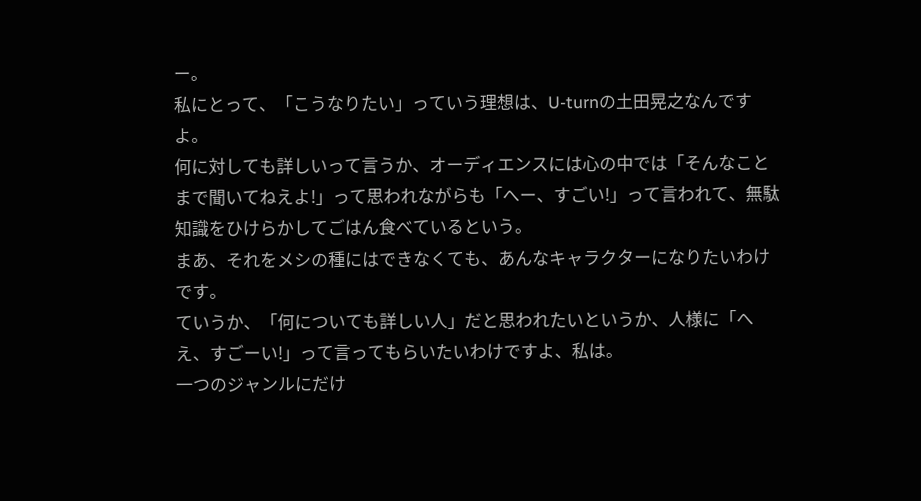ー。
私にとって、「こうなりたい」っていう理想は、U-turnの土田晃之なんですよ。
何に対しても詳しいって言うか、オーディエンスには心の中では「そんなことまで聞いてねえよ!」って思われながらも「へー、すごい!」って言われて、無駄知識をひけらかしてごはん食べているという。
まあ、それをメシの種にはできなくても、あんなキャラクターになりたいわけです。
ていうか、「何についても詳しい人」だと思われたいというか、人様に「へえ、すごーい!」って言ってもらいたいわけですよ、私は。
一つのジャンルにだけ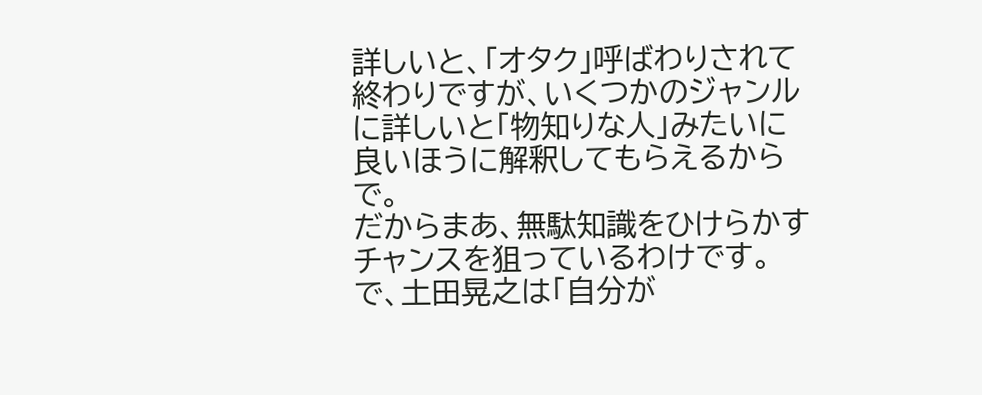詳しいと、「オタク」呼ばわりされて終わりですが、いくつかのジャンルに詳しいと「物知りな人」みたいに良いほうに解釈してもらえるからで。
だからまあ、無駄知識をひけらかすチャンスを狙っているわけです。
で、土田晃之は「自分が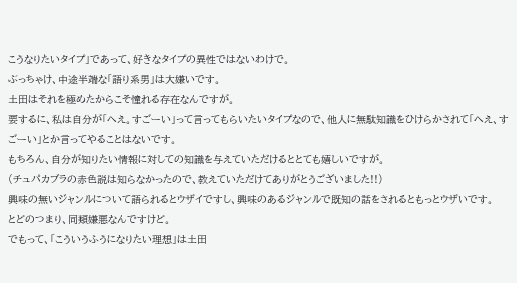こうなりたいタイプ」であって、好きなタイプの異性ではないわけで。
ぶっちゃけ、中途半端な「語り系男」は大嫌いです。
土田はそれを極めたからこそ憧れる存在なんですが。
要するに、私は自分が「へえ。すごーい」って言ってもらいたいタイプなので、他人に無駄知識をひけらかされて「へえ、すごーい」とか言ってやることはないです。
もちろん、自分が知りたい情報に対しての知識を与えていただけるととても嬉しいですが。
(チュパカブラの赤色説は知らなかったので、教えていただけてありがとうございました!!)
興味の無いジャンルについて語られるとウザイですし、興味のあるジャンルで既知の話をされるともっとウザいです。
とどのつまり、同類嫌悪なんですけど。
でもって、「こういうふうになりたい理想」は土田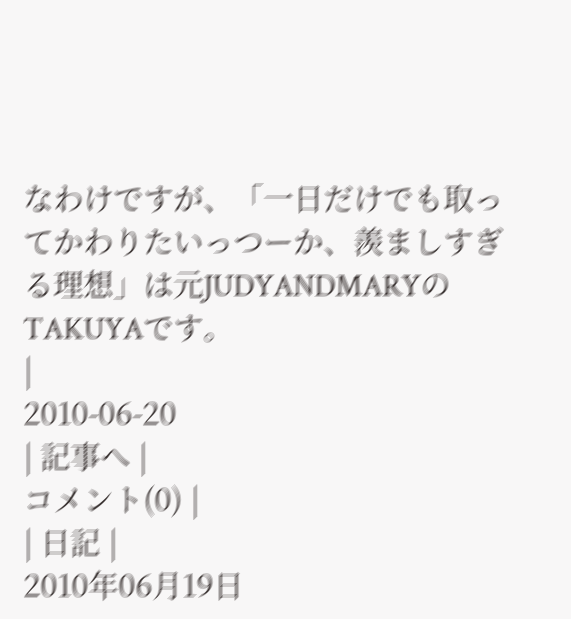なわけですが、「一日だけでも取ってかわりたいっつーか、羨ましすぎる理想」は元JUDYANDMARYのTAKUYAです。
|
2010-06-20
| 記事へ |
コメント(0) |
| 日記 |
2010年06月19日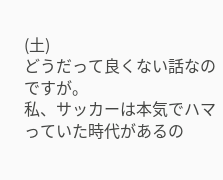(土)
どうだって良くない話なのですが。
私、サッカーは本気でハマっていた時代があるの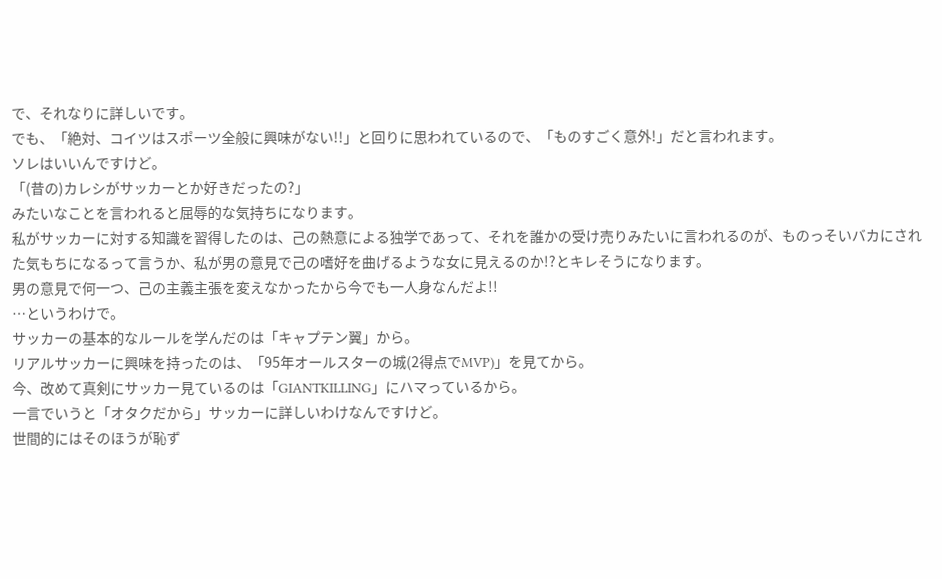で、それなりに詳しいです。
でも、「絶対、コイツはスポーツ全般に興味がない!!」と回りに思われているので、「ものすごく意外!」だと言われます。
ソレはいいんですけど。
「(昔の)カレシがサッカーとか好きだったの?」
みたいなことを言われると屈辱的な気持ちになります。
私がサッカーに対する知識を習得したのは、己の熱意による独学であって、それを誰かの受け売りみたいに言われるのが、ものっそいバカにされた気もちになるって言うか、私が男の意見で己の嗜好を曲げるような女に見えるのか!?とキレそうになります。
男の意見で何一つ、己の主義主張を変えなかったから今でも一人身なんだよ!!
…というわけで。
サッカーの基本的なルールを学んだのは「キャプテン翼」から。
リアルサッカーに興味を持ったのは、「95年オールスターの城(2得点でMVP)」を見てから。
今、改めて真剣にサッカー見ているのは「GIANTKILLING」にハマっているから。
一言でいうと「オタクだから」サッカーに詳しいわけなんですけど。
世間的にはそのほうが恥ず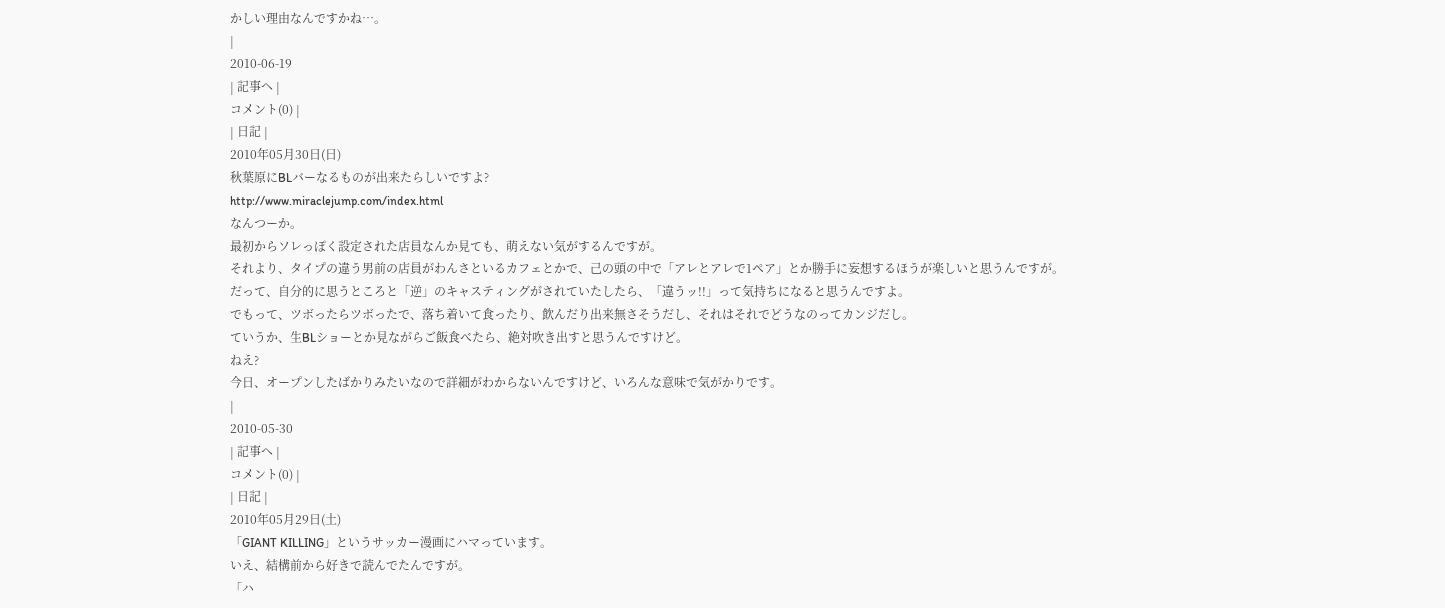かしい理由なんですかね…。
|
2010-06-19
| 記事へ |
コメント(0) |
| 日記 |
2010年05月30日(日)
秋葉原にBLバーなるものが出来たらしいですよ?
http://www.miraclejump.com/index.html
なんつーか。
最初からソレっぽく設定された店員なんか見ても、萌えない気がするんですが。
それより、タイプの違う男前の店員がわんさといるカフェとかで、己の頭の中で「アレとアレで1ペア」とか勝手に妄想するほうが楽しいと思うんですが。
だって、自分的に思うところと「逆」のキャスティングがされていたしたら、「違うッ!!」って気持ちになると思うんですよ。
でもって、ツボったらツボったで、落ち着いて食ったり、飲んだり出来無さそうだし、それはそれでどうなのってカンジだし。
ていうか、生BLショーとか見ながらご飯食べたら、絶対吹き出すと思うんですけど。
ねえ?
今日、オープンしたばかりみたいなので詳細がわからないんですけど、いろんな意味で気がかりです。
|
2010-05-30
| 記事へ |
コメント(0) |
| 日記 |
2010年05月29日(土)
「GIANT KILLING」というサッカー漫画にハマっています。
いえ、結構前から好きで読んでたんですが。
「ハ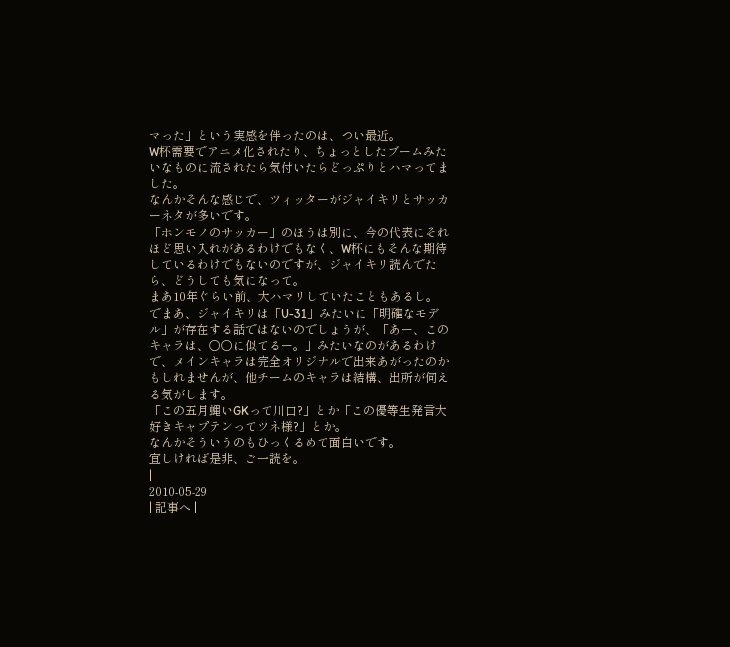マった」という実感を伴ったのは、つい最近。
W杯需要でアニメ化されたり、ちょっとしたブームみたいなものに流されたら気付いたらどっぷりとハマってました。
なんかそんな感じで、ツィッターがジャイキリとサッカーネタが多いです。
「ホンモノのサッカー」のほうは別に、今の代表にそれほど思い入れがあるわけでもなく、W杯にもそんな期待しているわけでもないのですが、ジャイキリ読んでたら、どうしても気になって。
まあ10年ぐらい前、大ハマリしていたこともあるし。
でまあ、ジャイキリは「U-31」みたいに「明確なモデル」が存在する話ではないのでしょうが、「あー、このキャラは、○○に似てるー。」みたいなのがあるわけで、メインキャラは完全オリジナルで出来あがったのかもしれませんが、他チームのキャラは結構、出所が伺える気がします。
「この五月蝿いGKって川口?」とか「この優等生発言大好きキャプテンってツネ様?」とか。
なんかそういうのもひっくるめて面白いです。
宜しければ是非、ご一読を。
|
2010-05-29
| 記事へ |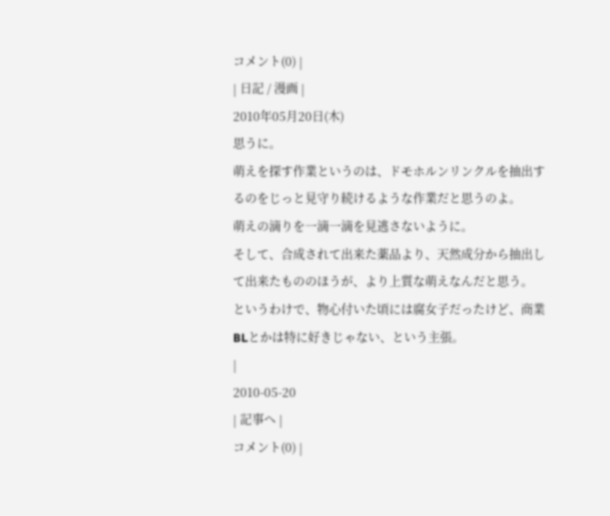コメント(0) |
| 日記 / 漫画 |
2010年05月20日(木)
思うに。
萌えを探す作業というのは、ドモホルンリンクルを抽出するのをじっと見守り続けるような作業だと思うのよ。
萌えの滴りを一滴一滴を見逃さないように。
そして、合成されて出来た薬品より、天然成分から抽出して出来たもののほうが、より上質な萌えなんだと思う。
というわけで、物心付いた頃には腐女子だったけど、商業BLとかは特に好きじゃない、という主張。
|
2010-05-20
| 記事へ |
コメント(0) |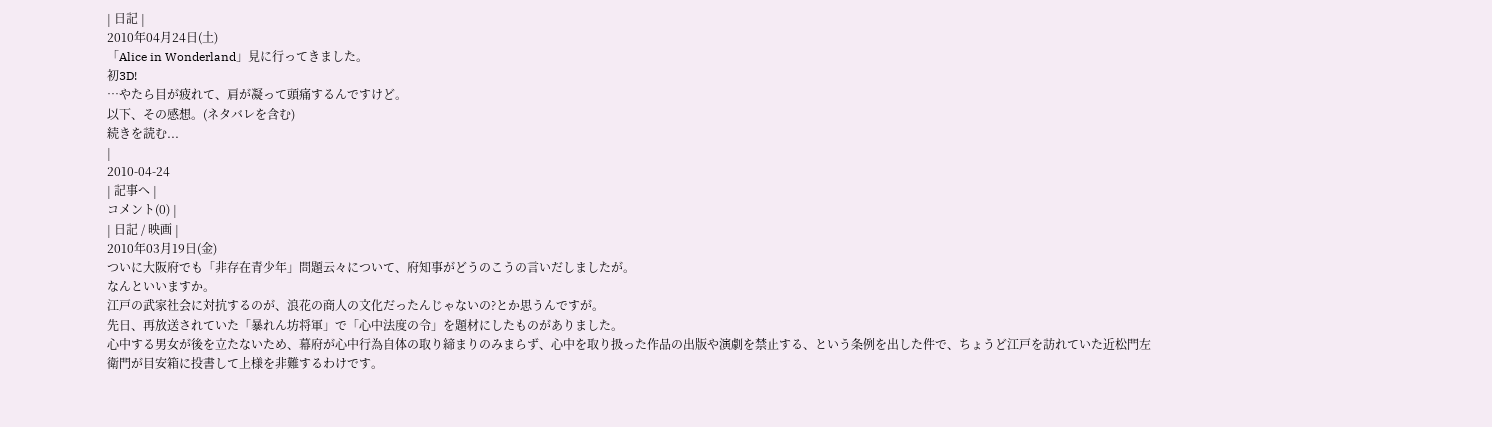| 日記 |
2010年04月24日(土)
「Alice in Wonderland」見に行ってきました。
初3D!
…やたら目が疲れて、肩が凝って頭痛するんですけど。
以下、その感想。(ネタバレを含む)
続きを読む...
|
2010-04-24
| 記事へ |
コメント(0) |
| 日記 / 映画 |
2010年03月19日(金)
ついに大阪府でも「非存在青少年」問題云々について、府知事がどうのこうの言いだしましたが。
なんといいますか。
江戸の武家社会に対抗するのが、浪花の商人の文化だったんじゃないの?とか思うんですが。
先日、再放送されていた「暴れん坊将軍」で「心中法度の令」を題材にしたものがありました。
心中する男女が後を立たないため、幕府が心中行為自体の取り締まりのみまらず、心中を取り扱った作品の出版や演劇を禁止する、という条例を出した件で、ちょうど江戸を訪れていた近松門左衛門が目安箱に投書して上様を非難するわけです。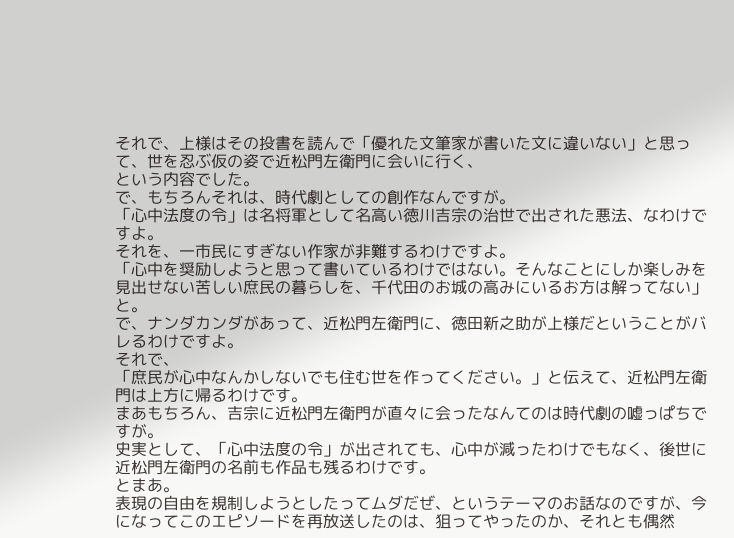それで、上様はその投書を読んで「優れた文筆家が書いた文に違いない」と思って、世を忍ぶ仮の姿で近松門左衛門に会いに行く、
という内容でした。
で、もちろんそれは、時代劇としての創作なんですが。
「心中法度の令」は名将軍として名高い徳川吉宗の治世で出された悪法、なわけですよ。
それを、一市民にすぎない作家が非難するわけですよ。
「心中を奨励しようと思って書いているわけではない。そんなことにしか楽しみを見出せない苦しい庶民の暮らしを、千代田のお城の高みにいるお方は解ってない」
と。
で、ナンダカンダがあって、近松門左衛門に、徳田新之助が上様だということがバレるわけですよ。
それで、
「庶民が心中なんかしないでも住む世を作ってください。」と伝えて、近松門左衛門は上方に帰るわけです。
まあもちろん、吉宗に近松門左衛門が直々に会ったなんてのは時代劇の嘘っぱちですが。
史実として、「心中法度の令」が出されても、心中が減ったわけでもなく、後世に近松門左衛門の名前も作品も残るわけです。
とまあ。
表現の自由を規制しようとしたってムダだぜ、というテーマのお話なのですが、今になってこのエピソードを再放送したのは、狙ってやったのか、それとも偶然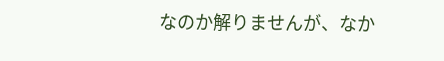なのか解りませんが、なか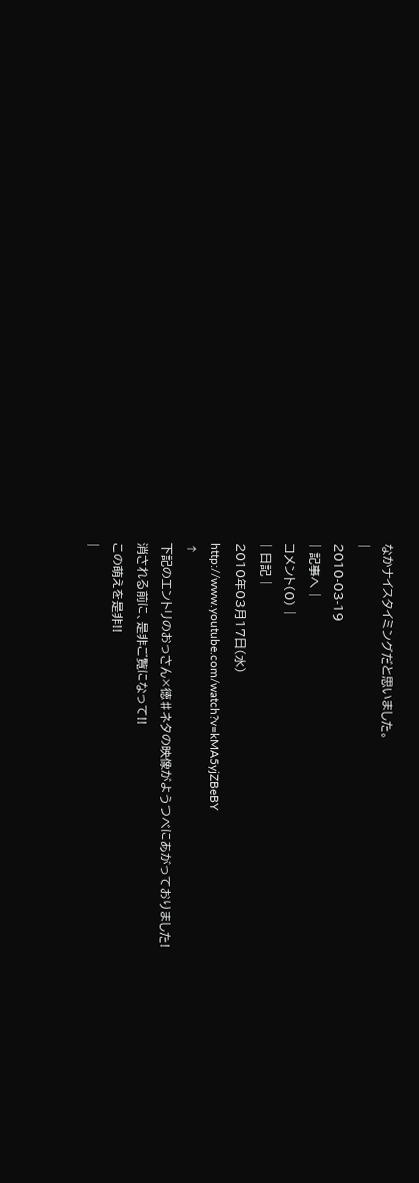なかナイスタイミングだと思いました。
|
2010-03-19
| 記事へ |
コメント(0) |
| 日記 |
2010年03月17日(水)
http://www.youtube.com/watch?v=kMA5yjZBeBY
↑
下記のエントリのおっさん×徳♯ネタの映像がようつべにあがっておりました!
消される前に、是非ご覧になって!!
この萌えを是非!!
|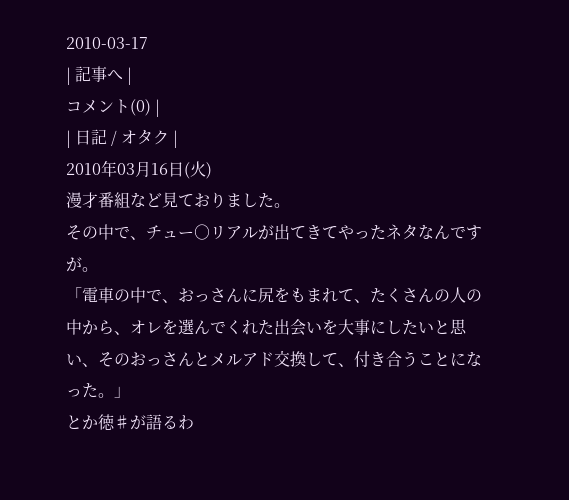2010-03-17
| 記事へ |
コメント(0) |
| 日記 / オタク |
2010年03月16日(火)
漫才番組など見ておりました。
その中で、チュー○リアルが出てきてやったネタなんですが。
「電車の中で、おっさんに尻をもまれて、たくさんの人の中から、オレを選んでくれた出会いを大事にしたいと思い、そのおっさんとメルアド交換して、付き合うことになった。」
とか徳♯が語るわ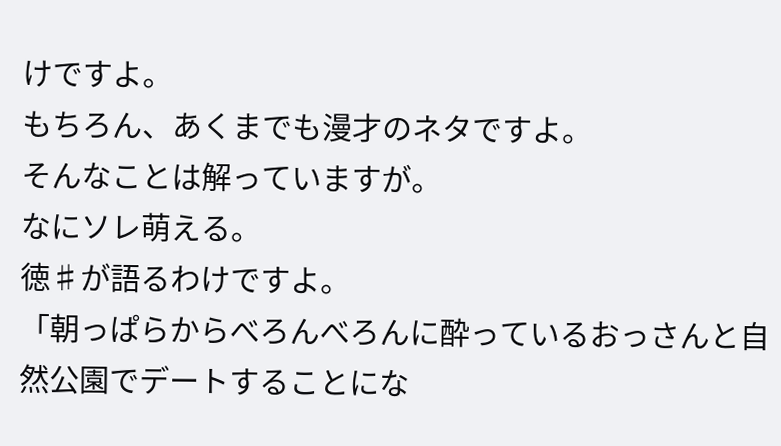けですよ。
もちろん、あくまでも漫才のネタですよ。
そんなことは解っていますが。
なにソレ萌える。
徳♯が語るわけですよ。
「朝っぱらからべろんべろんに酔っているおっさんと自然公園でデートすることにな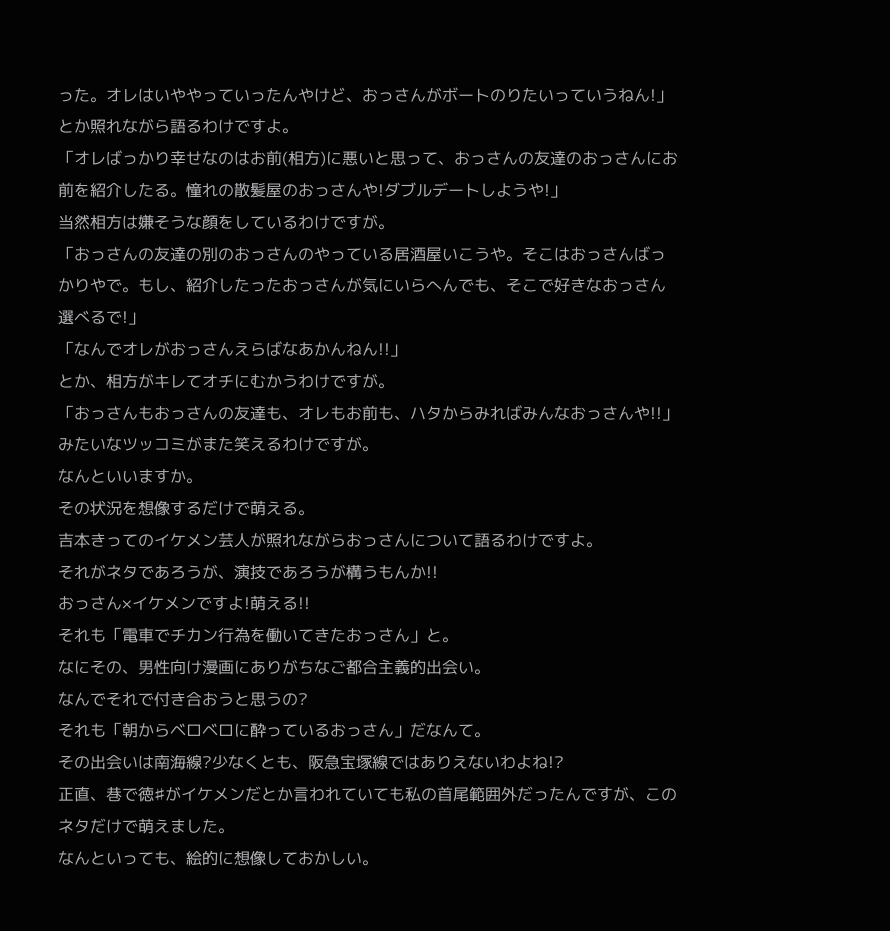った。オレはいややっていったんやけど、おっさんがボートのりたいっていうねん!」
とか照れながら語るわけですよ。
「オレばっかり幸せなのはお前(相方)に悪いと思って、おっさんの友達のおっさんにお前を紹介したる。憧れの散髪屋のおっさんや!ダブルデートしようや!」
当然相方は嫌そうな顔をしているわけですが。
「おっさんの友達の別のおっさんのやっている居酒屋いこうや。そこはおっさんばっかりやで。もし、紹介したったおっさんが気にいらへんでも、そこで好きなおっさん選べるで!」
「なんでオレがおっさんえらばなあかんねん!!」
とか、相方がキレてオチにむかうわけですが。
「おっさんもおっさんの友達も、オレもお前も、ハタからみればみんなおっさんや!!」
みたいなツッコミがまた笑えるわけですが。
なんといいますか。
その状況を想像するだけで萌える。
吉本きってのイケメン芸人が照れながらおっさんについて語るわけですよ。
それがネタであろうが、演技であろうが構うもんか!!
おっさん×イケメンですよ!萌える!!
それも「電車でチカン行為を働いてきたおっさん」と。
なにその、男性向け漫画にありがちなご都合主義的出会い。
なんでそれで付き合おうと思うの?
それも「朝からベロベロに酔っているおっさん」だなんて。
その出会いは南海線?少なくとも、阪急宝塚線ではありえないわよね!?
正直、巷で徳♯がイケメンだとか言われていても私の首尾範囲外だったんですが、このネタだけで萌えました。
なんといっても、絵的に想像しておかしい。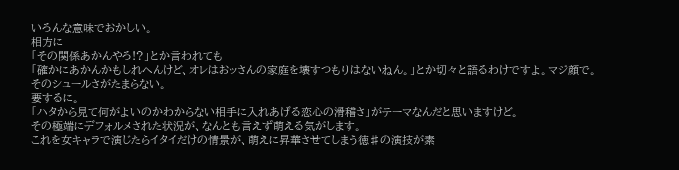いろんな意味でおかしい。
相方に
「その関係あかんやろ!?」とか言われても
「確かにあかんかもしれへんけど、オレはおッさんの家庭を壊すつもりはないねん。」とか切々と語るわけですよ。マジ顔で。
そのシュールさがたまらない。
要するに。
「ハタから見て何がよいのかわからない相手に入れあげる恋心の滑稽さ」がテーマなんだと思いますけど。
その極端にデフォルメされた状況が、なんとも言えず萌える気がします。
これを女キャラで演じたらイタイだけの情景が、萌えに昇華させてしまう徳♯の演技が素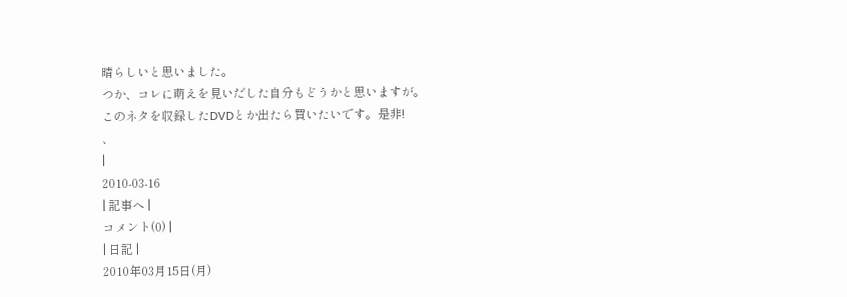晴らしいと思いました。
つか、コレに萌えを見いだした自分もどうかと思いますが。
このネタを収録したDVDとか出たら買いたいです。是非!
、
|
2010-03-16
| 記事へ |
コメント(0) |
| 日記 |
2010年03月15日(月)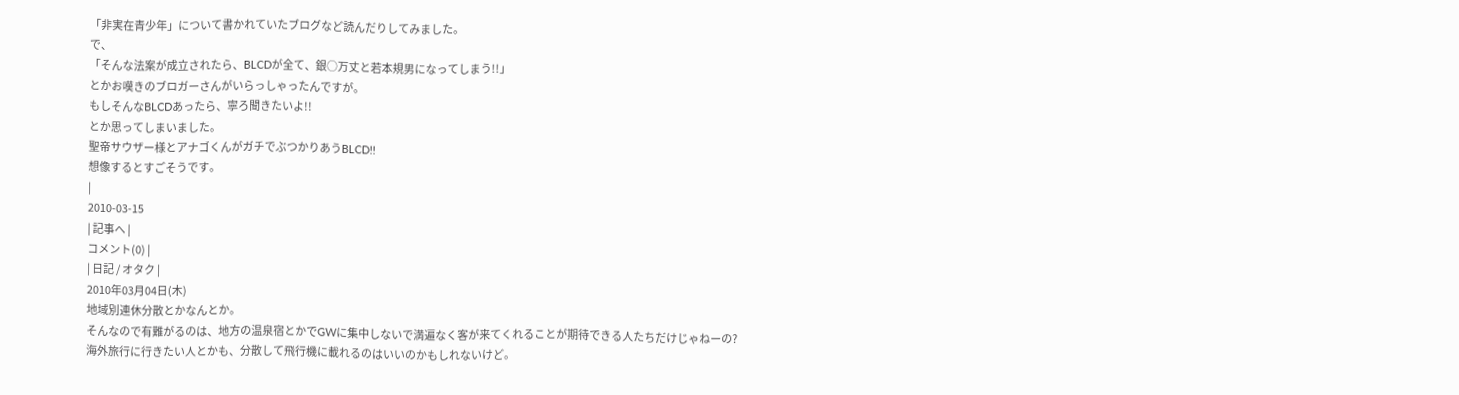「非実在青少年」について書かれていたブログなど読んだりしてみました。
で、
「そんな法案が成立されたら、BLCDが全て、銀○万丈と若本規男になってしまう!!」
とかお嘆きのブロガーさんがいらっしゃったんですが。
もしそんなBLCDあったら、寧ろ聞きたいよ!!
とか思ってしまいました。
聖帝サウザー様とアナゴくんがガチでぶつかりあうBLCD!!
想像するとすごそうです。
|
2010-03-15
| 記事へ |
コメント(0) |
| 日記 / オタク |
2010年03月04日(木)
地域別連休分散とかなんとか。
そんなので有難がるのは、地方の温泉宿とかでGWに集中しないで満遍なく客が来てくれることが期待できる人たちだけじゃねーの?
海外旅行に行きたい人とかも、分散して飛行機に載れるのはいいのかもしれないけど。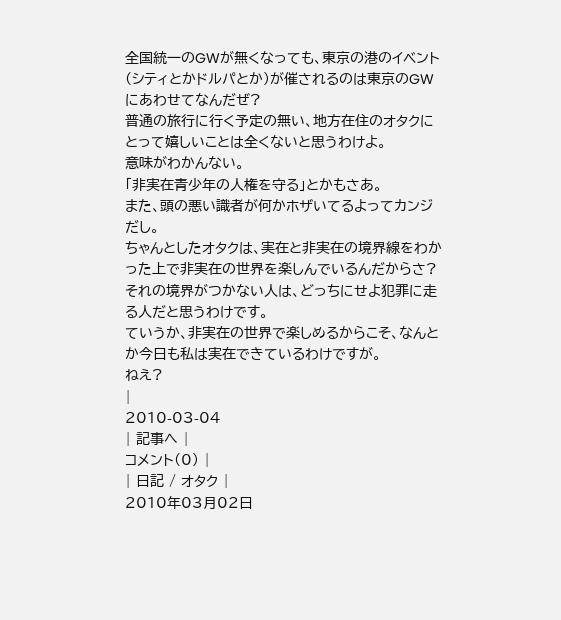全国統一のGWが無くなっても、東京の港のイベント(シティとかドルパとか)が催されるのは東京のGWにあわせてなんだぜ?
普通の旅行に行く予定の無い、地方在住のオタクにとって嬉しいことは全くないと思うわけよ。
意味がわかんない。
「非実在青少年の人権を守る」とかもさあ。
また、頭の悪い識者が何かホザいてるよってカンジだし。
ちゃんとしたオタクは、実在と非実在の境界線をわかった上で非実在の世界を楽しんでいるんだからさ?
それの境界がつかない人は、どっちにせよ犯罪に走る人だと思うわけです。
ていうか、非実在の世界で楽しめるからこそ、なんとか今日も私は実在できているわけですが。
ねえ?
|
2010-03-04
| 記事へ |
コメント(0) |
| 日記 / オタク |
2010年03月02日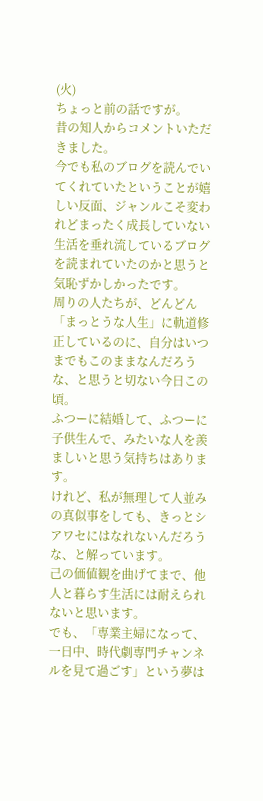(火)
ちょっと前の話ですが。
昔の知人からコメントいただきました。
今でも私のブログを読んでいてくれていたということが嬉しい反面、ジャンルこそ変われどまったく成長していない生活を垂れ流しているブログを読まれていたのかと思うと気恥ずかしかったです。
周りの人たちが、どんどん「まっとうな人生」に軌道修正しているのに、自分はいつまでもこのままなんだろうな、と思うと切ない今日この頃。
ふつーに結婚して、ふつーに子供生んで、みたいな人を羨ましいと思う気持ちはあります。
けれど、私が無理して人並みの真似事をしても、きっとシアワセにはなれないんだろうな、と解っています。
己の価値観を曲げてまで、他人と暮らす生活には耐えられないと思います。
でも、「専業主婦になって、一日中、時代劇専門チャンネルを見て過ごす」という夢は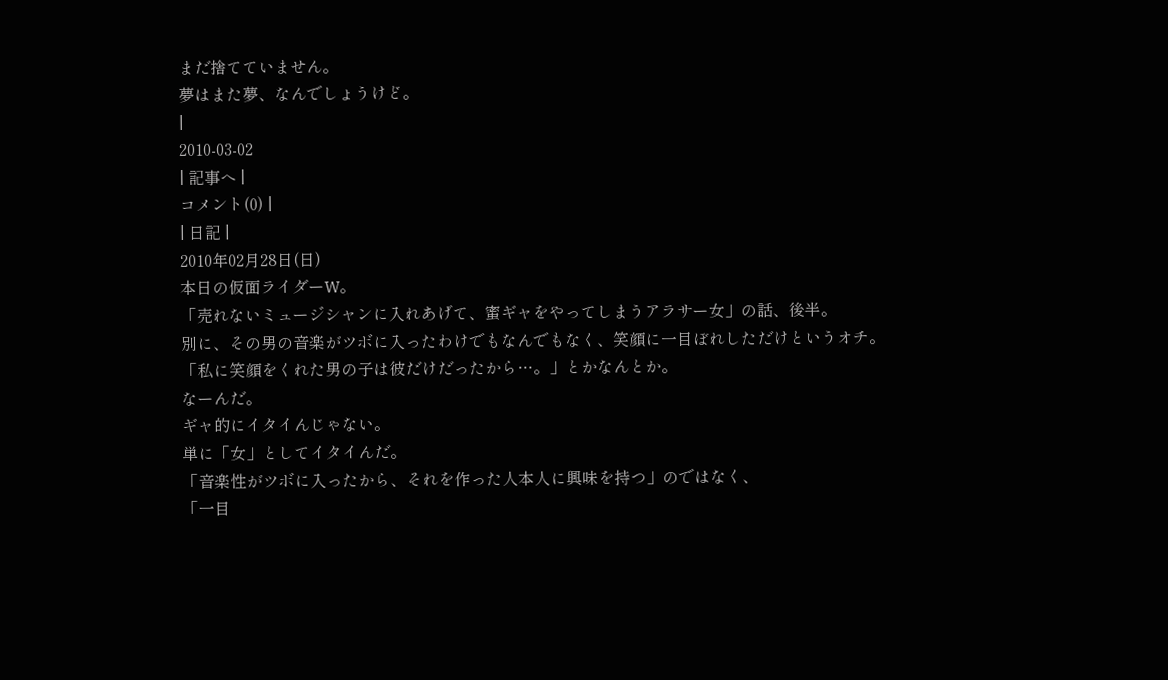まだ捨てていません。
夢はまた夢、なんでしょうけど。
|
2010-03-02
| 記事へ |
コメント(0) |
| 日記 |
2010年02月28日(日)
本日の仮面ライダーW。
「売れないミュージシャンに入れあげて、蜜ギャをやってしまうアラサー女」の話、後半。
別に、その男の音楽がツボに入ったわけでもなんでもなく、笑顔に一目ぼれしただけというオチ。
「私に笑顔をくれた男の子は彼だけだったから…。」とかなんとか。
なーんだ。
ギャ的にイタイんじゃない。
単に「女」としてイタイんだ。
「音楽性がツボに入ったから、それを作った人本人に興味を持つ」のではなく、
「一目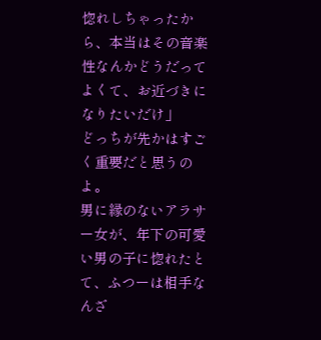惚れしちゃったから、本当はその音楽性なんかどうだってよくて、お近づきになりたいだけ」
どっちが先かはすごく重要だと思うのよ。
男に縁のないアラサー女が、年下の可愛い男の子に惚れたとて、ふつーは相手なんざ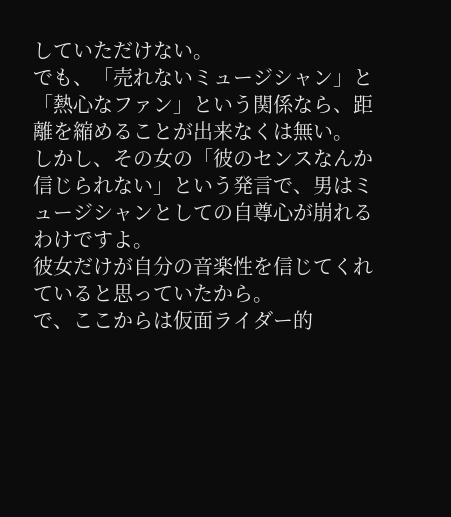していただけない。
でも、「売れないミュージシャン」と「熱心なファン」という関係なら、距離を縮めることが出来なくは無い。
しかし、その女の「彼のセンスなんか信じられない」という発言で、男はミュージシャンとしての自尊心が崩れるわけですよ。
彼女だけが自分の音楽性を信じてくれていると思っていたから。
で、ここからは仮面ライダー的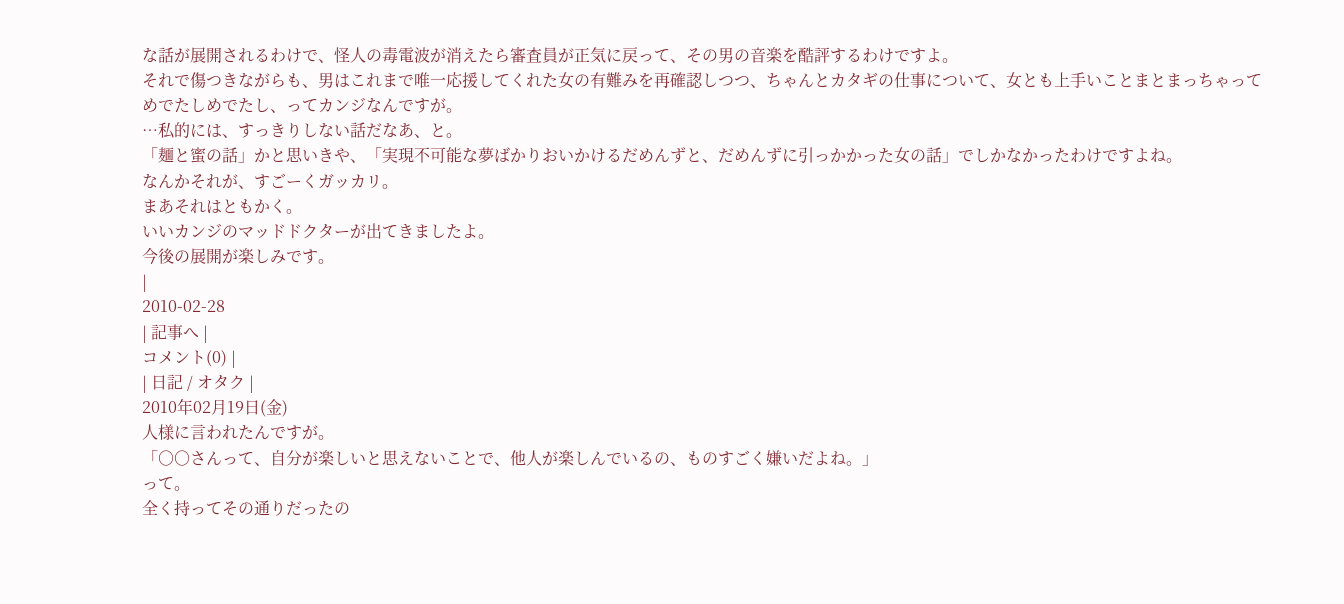な話が展開されるわけで、怪人の毒電波が消えたら審査員が正気に戻って、その男の音楽を酷評するわけですよ。
それで傷つきながらも、男はこれまで唯一応援してくれた女の有難みを再確認しつつ、ちゃんとカタギの仕事について、女とも上手いことまとまっちゃってめでたしめでたし、ってカンジなんですが。
…私的には、すっきりしない話だなあ、と。
「麺と蜜の話」かと思いきや、「実現不可能な夢ばかりおいかけるだめんずと、だめんずに引っかかった女の話」でしかなかったわけですよね。
なんかそれが、すごーくガッカリ。
まあそれはともかく。
いいカンジのマッドドクターが出てきましたよ。
今後の展開が楽しみです。
|
2010-02-28
| 記事へ |
コメント(0) |
| 日記 / オタク |
2010年02月19日(金)
人様に言われたんですが。
「○○さんって、自分が楽しいと思えないことで、他人が楽しんでいるの、ものすごく嫌いだよね。」
って。
全く持ってその通りだったの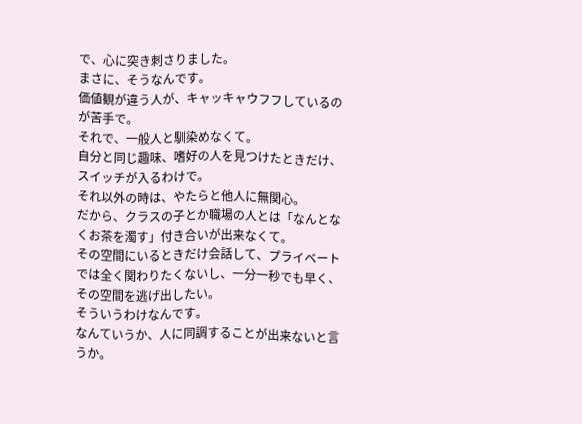で、心に突き刺さりました。
まさに、そうなんです。
価値観が違う人が、キャッキャウフフしているのが苦手で。
それで、一般人と馴染めなくて。
自分と同じ趣味、嗜好の人を見つけたときだけ、スイッチが入るわけで。
それ以外の時は、やたらと他人に無関心。
だから、クラスの子とか職場の人とは「なんとなくお茶を濁す」付き合いが出来なくて。
その空間にいるときだけ会話して、プライベートでは全く関わりたくないし、一分一秒でも早く、その空間を逃げ出したい。
そういうわけなんです。
なんていうか、人に同調することが出来ないと言うか。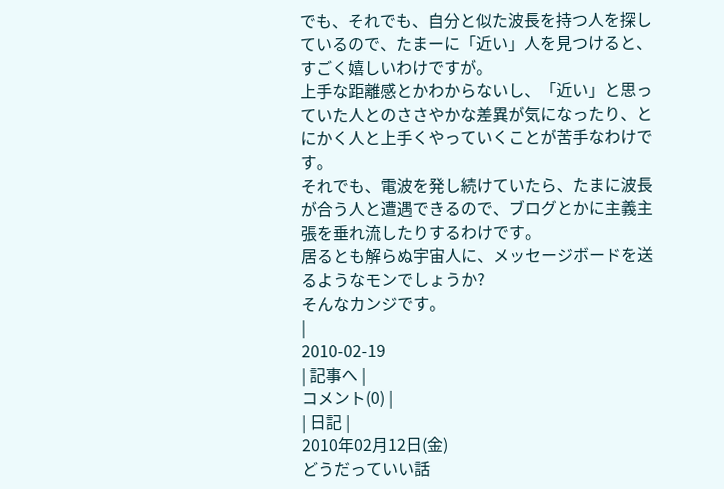でも、それでも、自分と似た波長を持つ人を探しているので、たまーに「近い」人を見つけると、すごく嬉しいわけですが。
上手な距離感とかわからないし、「近い」と思っていた人とのささやかな差異が気になったり、とにかく人と上手くやっていくことが苦手なわけです。
それでも、電波を発し続けていたら、たまに波長が合う人と遭遇できるので、ブログとかに主義主張を垂れ流したりするわけです。
居るとも解らぬ宇宙人に、メッセージボードを送るようなモンでしょうか?
そんなカンジです。
|
2010-02-19
| 記事へ |
コメント(0) |
| 日記 |
2010年02月12日(金)
どうだっていい話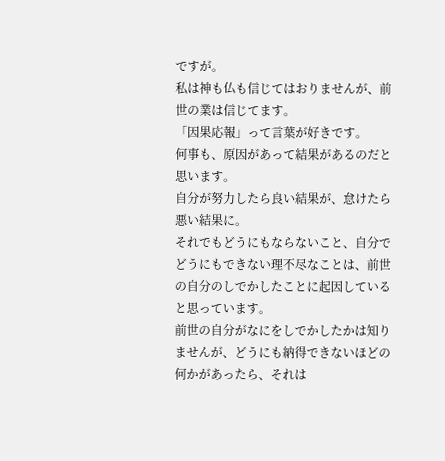ですが。
私は神も仏も信じてはおりませんが、前世の業は信じてます。
「因果応報」って言葉が好きです。
何事も、原因があって結果があるのだと思います。
自分が努力したら良い結果が、怠けたら悪い結果に。
それでもどうにもならないこと、自分でどうにもできない理不尽なことは、前世の自分のしでかしたことに起因していると思っています。
前世の自分がなにをしでかしたかは知りませんが、どうにも納得できないほどの何かがあったら、それは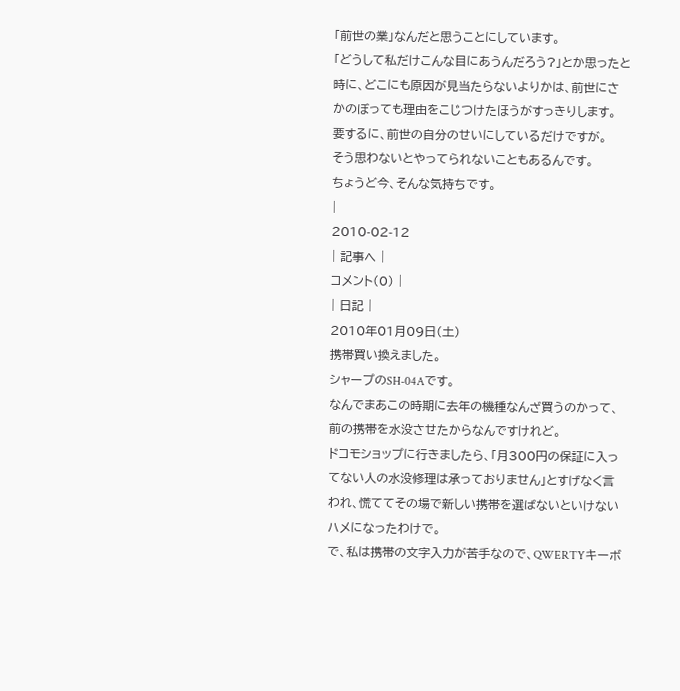「前世の業」なんだと思うことにしています。
「どうして私だけこんな目にあうんだろう?」とか思ったと時に、どこにも原因が見当たらないよりかは、前世にさかのぼっても理由をこじつけたほうがすっきりします。
要するに、前世の自分のせいにしているだけですが。
そう思わないとやってられないこともあるんです。
ちょうど今、そんな気持ちです。
|
2010-02-12
| 記事へ |
コメント(0) |
| 日記 |
2010年01月09日(土)
携帯買い換えました。
シャープのSH-04Aです。
なんでまあこの時期に去年の機種なんざ買うのかって、前の携帯を水没させたからなんですけれど。
ドコモショップに行きましたら、「月300円の保証に入ってない人の水没修理は承っておりません」とすげなく言われ、慌ててその場で新しい携帯を選ばないといけないハメになったわけで。
で、私は携帯の文字入力が苦手なので、QWERTYキーボ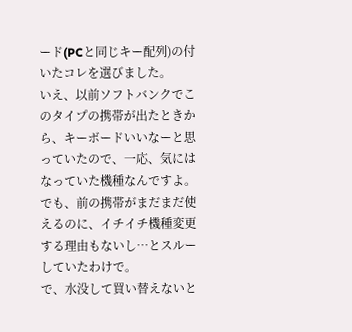ード(PCと同じキー配列)の付いたコレを選びました。
いえ、以前ソフトバンクでこのタイプの携帯が出たときから、キーボードいいなーと思っていたので、一応、気にはなっていた機種なんですよ。
でも、前の携帯がまだまだ使えるのに、イチイチ機種変更する理由もないし…とスルーしていたわけで。
で、水没して買い替えないと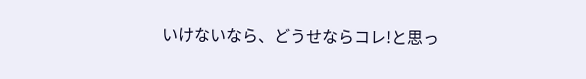いけないなら、どうせならコレ!と思っ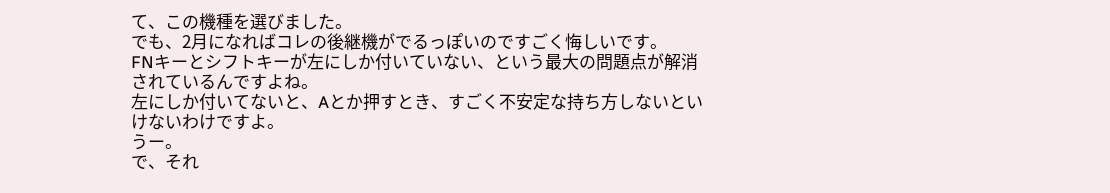て、この機種を選びました。
でも、2月になればコレの後継機がでるっぽいのですごく悔しいです。
FNキーとシフトキーが左にしか付いていない、という最大の問題点が解消されているんですよね。
左にしか付いてないと、Aとか押すとき、すごく不安定な持ち方しないといけないわけですよ。
うー。
で、それ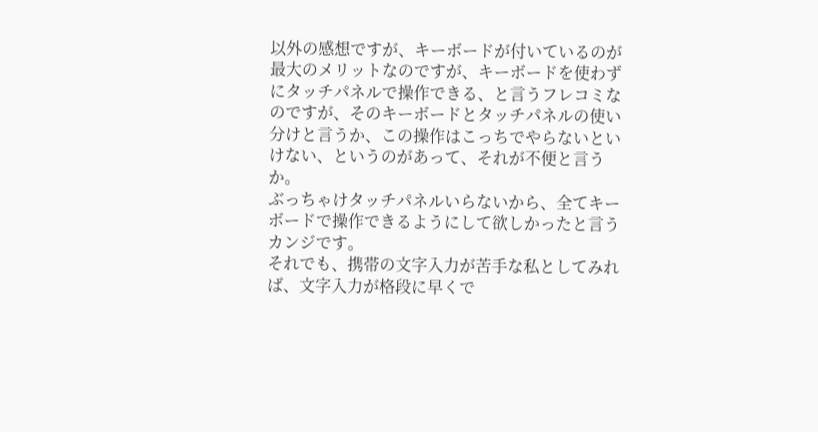以外の感想ですが、キーボードが付いているのが最大のメリットなのですが、キーボードを使わずにタッチパネルで操作できる、と言うフレコミなのですが、そのキーボードとタッチパネルの使い分けと言うか、この操作はこっちでやらないといけない、というのがあって、それが不便と言うか。
ぶっちゃけタッチパネルいらないから、全てキーボードで操作できるようにして欲しかったと言うカンジです。
それでも、携帯の文字入力が苦手な私としてみれば、文字入力が格段に早くで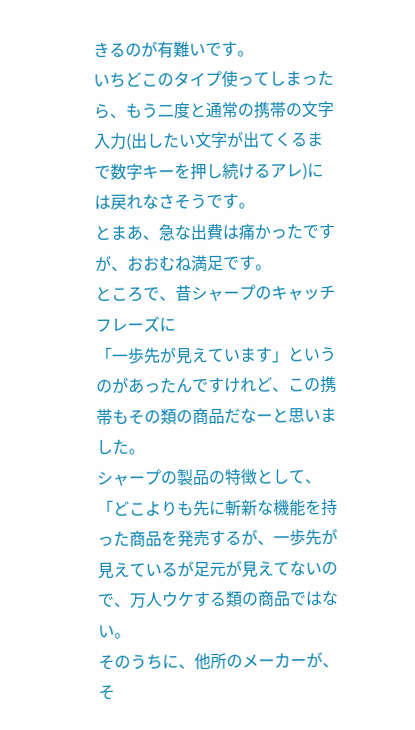きるのが有難いです。
いちどこのタイプ使ってしまったら、もう二度と通常の携帯の文字入力(出したい文字が出てくるまで数字キーを押し続けるアレ)には戻れなさそうです。
とまあ、急な出費は痛かったですが、おおむね満足です。
ところで、昔シャープのキャッチフレーズに
「一歩先が見えています」というのがあったんですけれど、この携帯もその類の商品だなーと思いました。
シャープの製品の特徴として、
「どこよりも先に斬新な機能を持った商品を発売するが、一歩先が見えているが足元が見えてないので、万人ウケする類の商品ではない。
そのうちに、他所のメーカーが、そ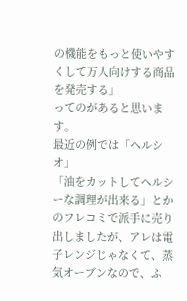の機能をもっと使いやすくして万人向けする商品を発売する」
ってのがあると思います。
最近の例では「ヘルシオ」
「油をカットしてヘルシーな調理が出来る」とかのフレコミで派手に売り出しましたが、アレは電子レンジじゃなくて、蒸気オーブンなので、ふ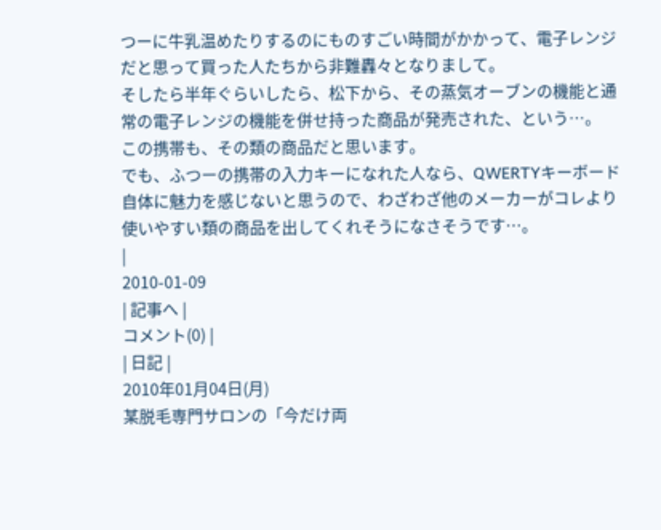つーに牛乳温めたりするのにものすごい時間がかかって、電子レンジだと思って買った人たちから非難轟々となりまして。
そしたら半年ぐらいしたら、松下から、その蒸気オーブンの機能と通常の電子レンジの機能を併せ持った商品が発売された、という…。
この携帯も、その類の商品だと思います。
でも、ふつーの携帯の入力キーになれた人なら、QWERTYキーボード自体に魅力を感じないと思うので、わざわざ他のメーカーがコレより使いやすい類の商品を出してくれそうになさそうです…。
|
2010-01-09
| 記事へ |
コメント(0) |
| 日記 |
2010年01月04日(月)
某脱毛専門サロンの「今だけ両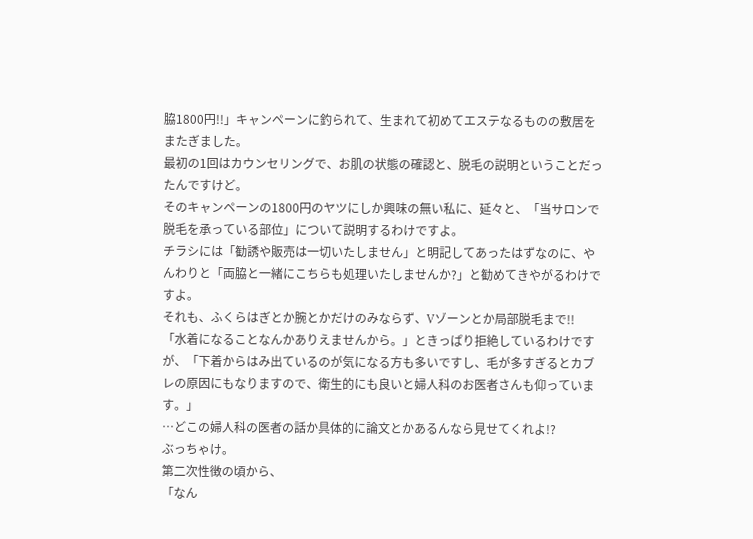脇1800円!!」キャンペーンに釣られて、生まれて初めてエステなるものの敷居をまたぎました。
最初の1回はカウンセリングで、お肌の状態の確認と、脱毛の説明ということだったんですけど。
そのキャンペーンの1800円のヤツにしか興味の無い私に、延々と、「当サロンで脱毛を承っている部位」について説明するわけですよ。
チラシには「勧誘や販売は一切いたしません」と明記してあったはずなのに、やんわりと「両脇と一緒にこちらも処理いたしませんか?」と勧めてきやがるわけですよ。
それも、ふくらはぎとか腕とかだけのみならず、Vゾーンとか局部脱毛まで!!
「水着になることなんかありえませんから。」ときっぱり拒絶しているわけですが、「下着からはみ出ているのが気になる方も多いですし、毛が多すぎるとカブレの原因にもなりますので、衛生的にも良いと婦人科のお医者さんも仰っています。」
…どこの婦人科の医者の話か具体的に論文とかあるんなら見せてくれよ!?
ぶっちゃけ。
第二次性徴の頃から、
「なん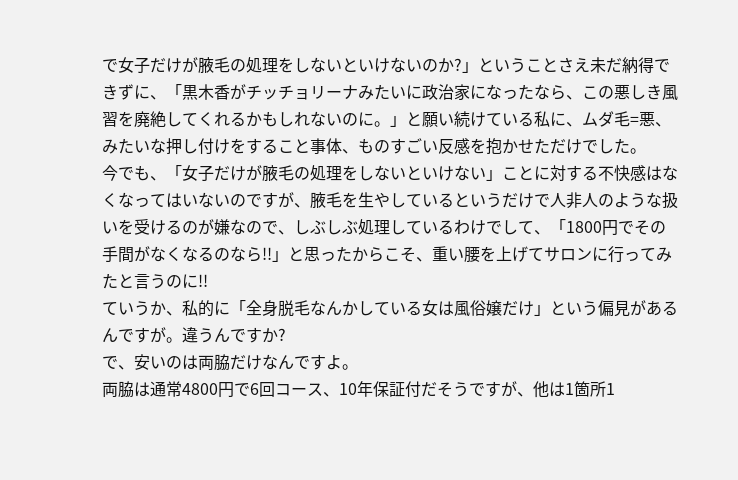で女子だけが腋毛の処理をしないといけないのか?」ということさえ未だ納得できずに、「黒木香がチッチョリーナみたいに政治家になったなら、この悪しき風習を廃絶してくれるかもしれないのに。」と願い続けている私に、ムダ毛=悪、みたいな押し付けをすること事体、ものすごい反感を抱かせただけでした。
今でも、「女子だけが腋毛の処理をしないといけない」ことに対する不快感はなくなってはいないのですが、腋毛を生やしているというだけで人非人のような扱いを受けるのが嫌なので、しぶしぶ処理しているわけでして、「1800円でその手間がなくなるのなら!!」と思ったからこそ、重い腰を上げてサロンに行ってみたと言うのに!!
ていうか、私的に「全身脱毛なんかしている女は風俗嬢だけ」という偏見があるんですが。違うんですか?
で、安いのは両脇だけなんですよ。
両脇は通常4800円で6回コース、10年保証付だそうですが、他は1箇所1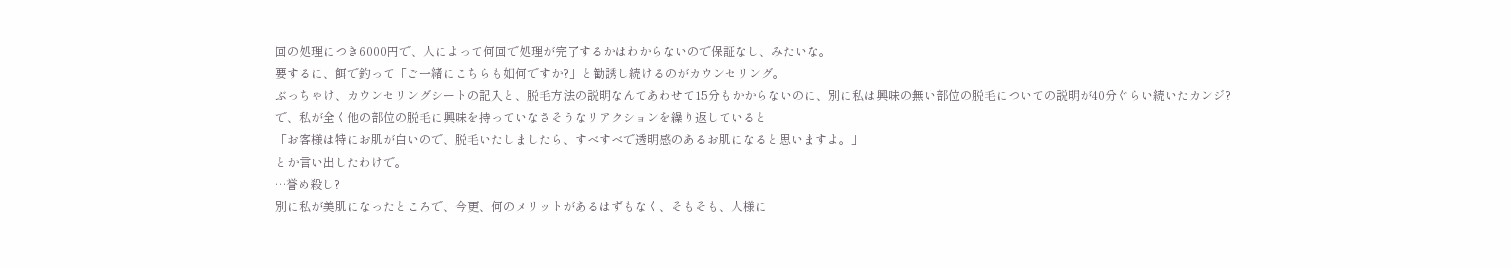回の処理につき6000円で、人によって何回で処理が完了するかはわからないので保証なし、みたいな。
要するに、餌で釣って「ご一緒にこちらも如何ですか?」と勧誘し続けるのがカウンセリング。
ぶっちゃけ、カウンセリングシートの記入と、脱毛方法の説明なんてあわせて15分もかからないのに、別に私は興味の無い部位の脱毛についての説明が40分ぐらい続いたカンジ?
で、私が全く他の部位の脱毛に興味を持っていなさそうなリアクションを繰り返していると
「お客様は特にお肌が白いので、脱毛いたしましたら、すべすべで透明感のあるお肌になると思いますよ。」
とか言い出したわけで。
…誉め殺し?
別に私が美肌になったところで、今更、何のメリットがあるはずもなく、そもそも、人様に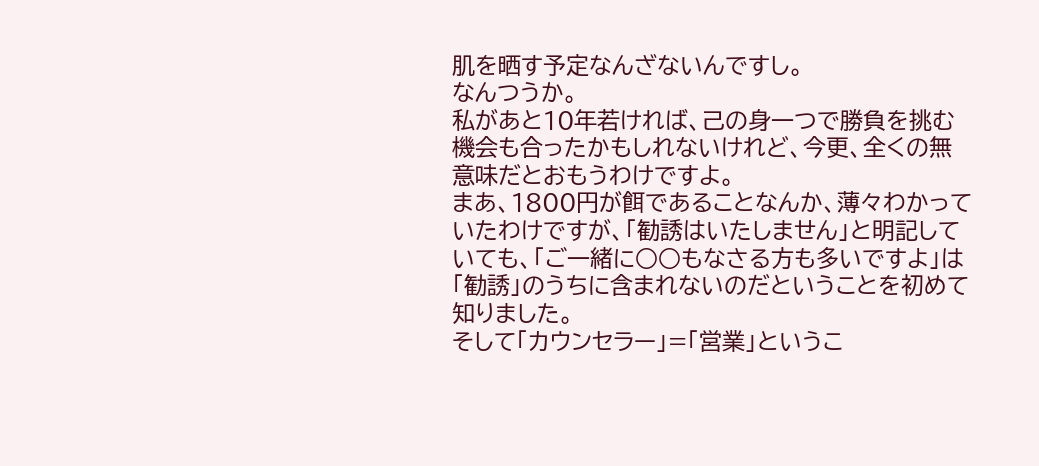肌を晒す予定なんざないんですし。
なんつうか。
私があと10年若ければ、己の身一つで勝負を挑む機会も合ったかもしれないけれど、今更、全くの無意味だとおもうわけですよ。
まあ、1800円が餌であることなんか、薄々わかっていたわけですが、「勧誘はいたしません」と明記していても、「ご一緒に○○もなさる方も多いですよ」は「勧誘」のうちに含まれないのだということを初めて知りました。
そして「カウンセラー」=「営業」というこ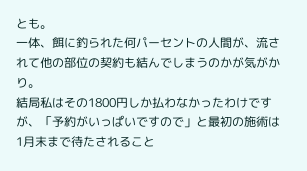とも。
一体、餌に釣られた何パーセントの人間が、流されて他の部位の契約も結んでしまうのかが気がかり。
結局私はその1800円しか払わなかったわけですが、「予約がいっぱいですので」と最初の施術は1月末まで待たされること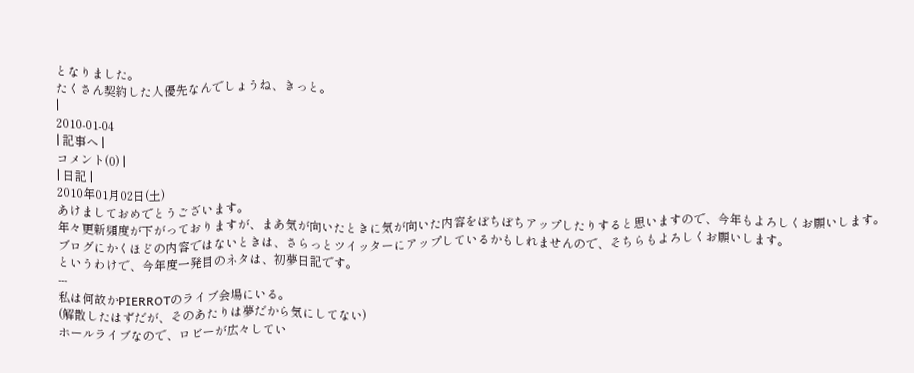となりました。
たくさん契約した人優先なんでしょうね、きっと。
|
2010-01-04
| 記事へ |
コメント(0) |
| 日記 |
2010年01月02日(土)
あけましておめでとうございます。
年々更新頻度が下がっておりますが、まあ気が向いたときに気が向いた内容をぼちぼちアップしたりすると思いますので、今年もよろしくお願いします。
ブログにかくほどの内容ではないときは、さらっとツイッターにアップしているかもしれませんので、そちらもよろしくお願いします。
というわけで、今年度一発目のネタは、初夢日記です。
---
私は何故かPIERROTのライブ会場にいる。
(解散したはずだが、そのあたりは夢だから気にしてない)
ホールライブなので、ロビーが広々してい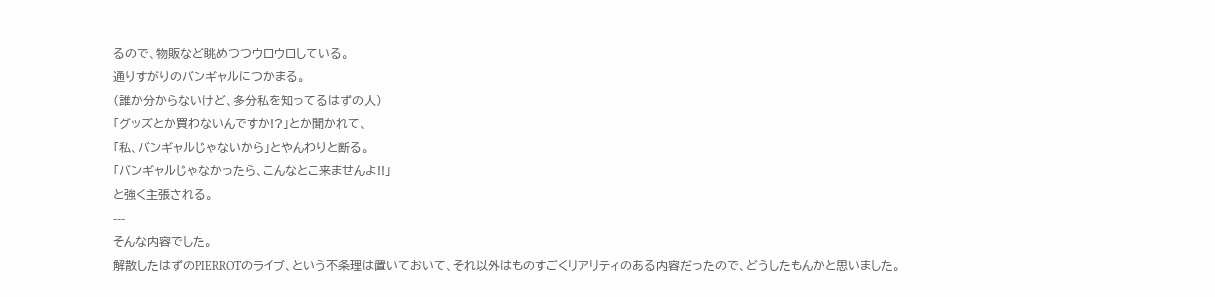るので、物販など眺めつつウロウロしている。
通りすがりのバンギャルにつかまる。
(誰か分からないけど、多分私を知ってるはずの人)
「グッズとか買わないんですか!?」とか聞かれて、
「私、バンギャルじゃないから」とやんわりと断る。
「バンギャルじゃなかったら、こんなとこ来ませんよ!!」
と強く主張される。
---
そんな内容でした。
解散したはずのPIERROTのライブ、という不条理は置いておいて、それ以外はものすごくリアリティのある内容だったので、どうしたもんかと思いました。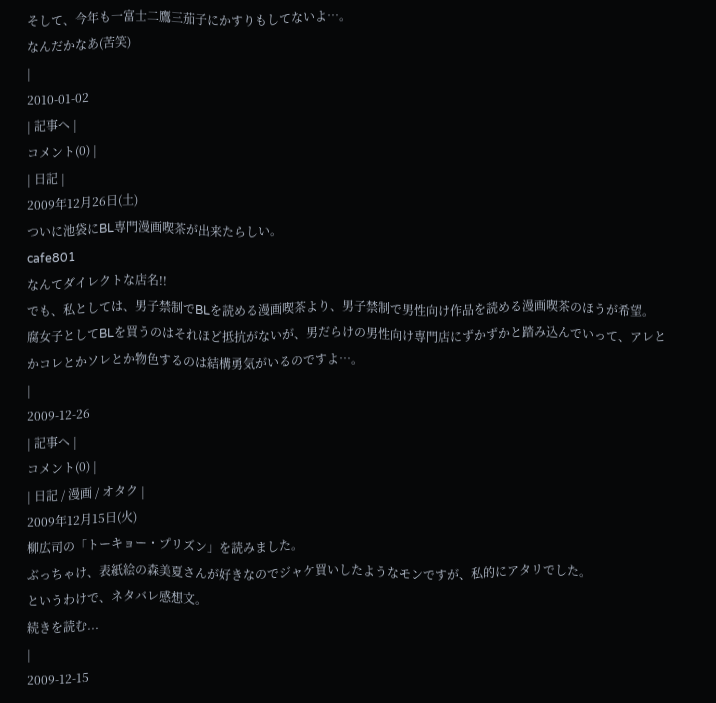そして、今年も一富士二鷹三茄子にかすりもしてないよ…。
なんだかなあ(苦笑)
|
2010-01-02
| 記事へ |
コメント(0) |
| 日記 |
2009年12月26日(土)
ついに池袋にBL専門漫画喫茶が出来たらしい。
cafe801
なんてダイレクトな店名!!
でも、私としては、男子禁制でBLを読める漫画喫茶より、男子禁制で男性向け作品を読める漫画喫茶のほうが希望。
腐女子としてBLを買うのはそれほど抵抗がないが、男だらけの男性向け専門店にずかずかと踏み込んでいって、アレとかコレとかソレとか物色するのは結構勇気がいるのですよ…。
|
2009-12-26
| 記事へ |
コメント(0) |
| 日記 / 漫画 / オタク |
2009年12月15日(火)
柳広司の「トーキョー・プリズン」を読みました。
ぶっちゃけ、表紙絵の森美夏さんが好きなのでジャケ買いしたようなモンですが、私的にアタリでした。
というわけで、ネタバレ感想文。
続きを読む...
|
2009-12-15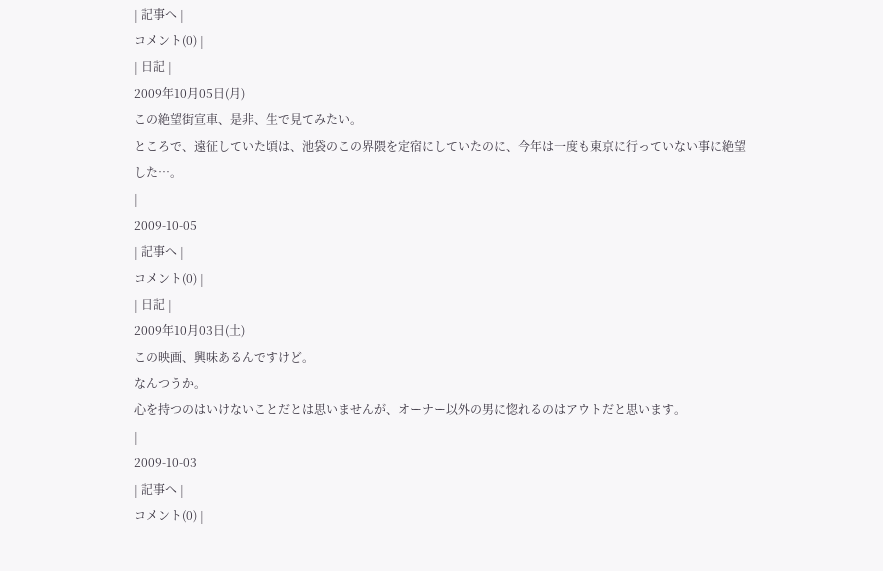| 記事へ |
コメント(0) |
| 日記 |
2009年10月05日(月)
この絶望街宣車、是非、生で見てみたい。
ところで、遠征していた頃は、池袋のこの界隈を定宿にしていたのに、今年は一度も東京に行っていない事に絶望した…。
|
2009-10-05
| 記事へ |
コメント(0) |
| 日記 |
2009年10月03日(土)
この映画、興味あるんですけど。
なんつうか。
心を持つのはいけないことだとは思いませんが、オーナー以外の男に惚れるのはアウトだと思います。
|
2009-10-03
| 記事へ |
コメント(0) |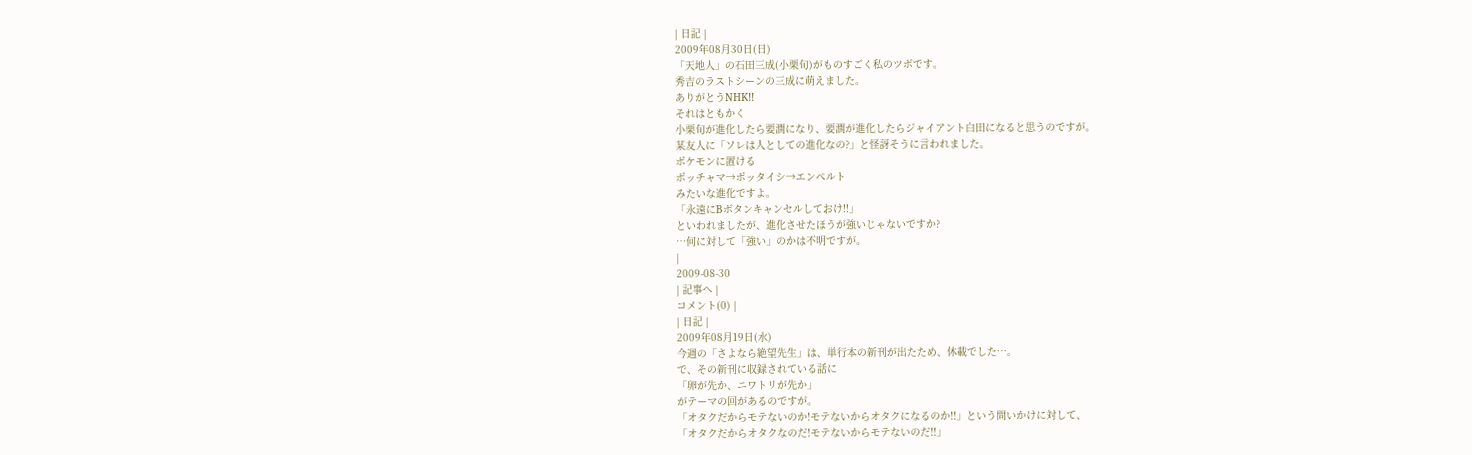| 日記 |
2009年08月30日(日)
「天地人」の石田三成(小栗旬)がものすごく私のツボです。
秀吉のラストシーンの三成に萌えました。
ありがとうNHK!!
それはともかく
小栗旬が進化したら要潤になり、要潤が進化したらジャイアント白田になると思うのですが。
某友人に「ソレは人としての進化なの?」と怪訝そうに言われました。
ポケモンに置ける
ポッチャマ→ポッタイシ→エンペルト
みたいな進化ですよ。
「永遠にBボタンキャンセルしておけ!!」
といわれましたが、進化させたほうが強いじゃないですか?
…何に対して「強い」のかは不明ですが。
|
2009-08-30
| 記事へ |
コメント(0) |
| 日記 |
2009年08月19日(水)
今週の「さよなら絶望先生」は、単行本の新刊が出たため、休載でした…。
で、その新刊に収録されている話に
「卵が先か、ニワトリが先か」
がテーマの回があるのですが。
「オタクだからモテないのか!モテないからオタクになるのか!!」という問いかけに対して、
「オタクだからオタクなのだ!モテないからモテないのだ!!」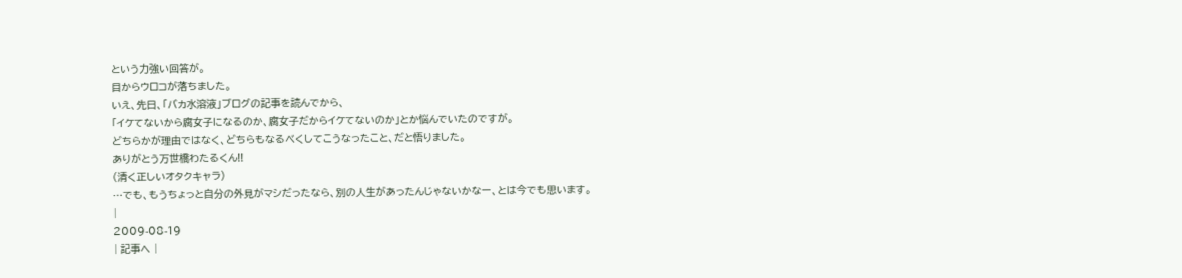という力強い回答が。
目からウロコが落ちました。
いえ、先日、「バカ水溶液」ブログの記事を読んでから、
「イケてないから腐女子になるのか、腐女子だからイケてないのか」とか悩んでいたのですが。
どちらかが理由ではなく、どちらもなるべくしてこうなったこと、だと悟りました。
ありがとう万世橋わたるくん!!
(清く正しいオタクキャラ)
…でも、もうちょっと自分の外見がマシだったなら、別の人生があったんじゃないかなー、とは今でも思います。
|
2009-08-19
| 記事へ |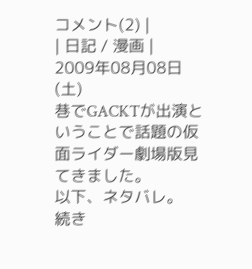コメント(2) |
| 日記 / 漫画 |
2009年08月08日(土)
巷でGACKTが出演ということで話題の仮面ライダー劇場版見てきました。
以下、ネタバレ。
続き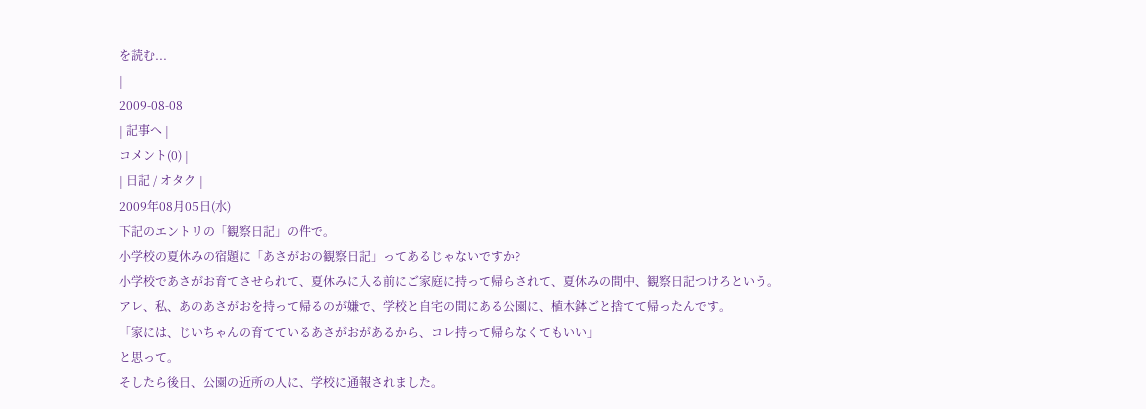を読む...
|
2009-08-08
| 記事へ |
コメント(0) |
| 日記 / オタク |
2009年08月05日(水)
下記のエントリの「観察日記」の件で。
小学校の夏休みの宿題に「あさがおの観察日記」ってあるじゃないですか?
小学校であさがお育てさせられて、夏休みに入る前にご家庭に持って帰らされて、夏休みの間中、観察日記つけろという。
アレ、私、あのあさがおを持って帰るのが嫌で、学校と自宅の間にある公園に、植木鉢ごと捨てて帰ったんです。
「家には、じいちゃんの育てているあさがおがあるから、コレ持って帰らなくてもいい」
と思って。
そしたら後日、公園の近所の人に、学校に通報されました。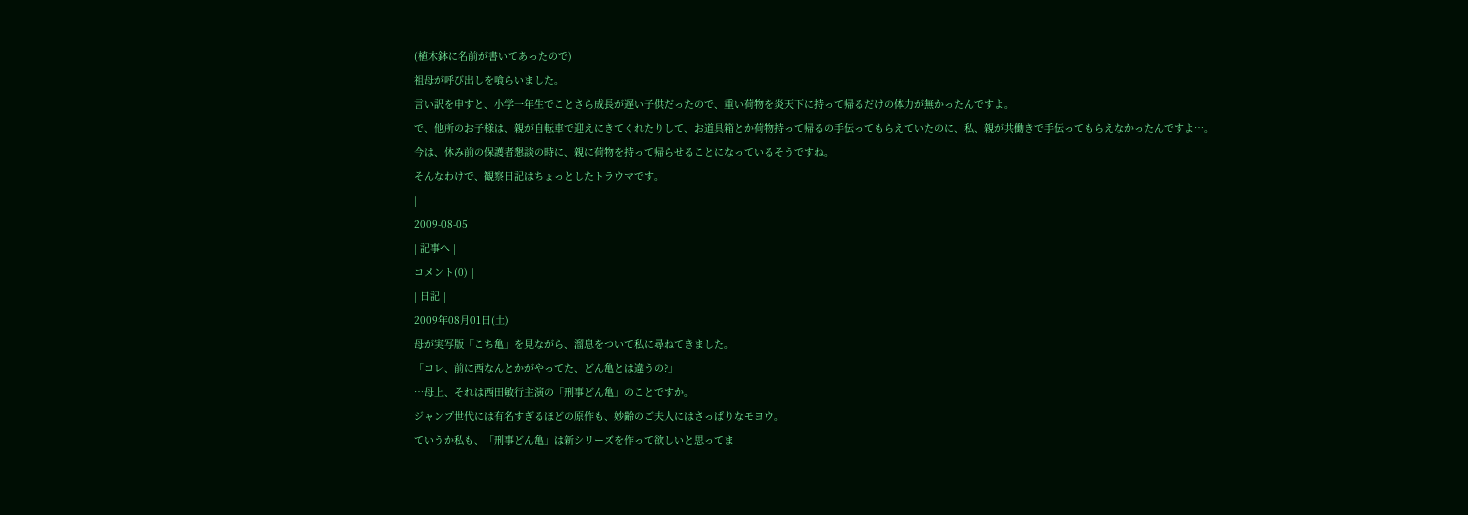(植木鉢に名前が書いてあったので)
祖母が呼び出しを喰らいました。
言い訳を申すと、小学一年生でことさら成長が遅い子供だったので、重い荷物を炎天下に持って帰るだけの体力が無かったんですよ。
で、他所のお子様は、親が自転車で迎えにきてくれたりして、お道具箱とか荷物持って帰るの手伝ってもらえていたのに、私、親が共働きで手伝ってもらえなかったんですよ…。
今は、休み前の保護者懇談の時に、親に荷物を持って帰らせることになっているそうですね。
そんなわけで、観察日記はちょっとしたトラウマです。
|
2009-08-05
| 記事へ |
コメント(0) |
| 日記 |
2009年08月01日(土)
母が実写版「こち亀」を見ながら、溜息をついて私に尋ねてきました。
「コレ、前に西なんとかがやってた、どん亀とは違うの?」
…母上、それは西田敏行主演の「刑事どん亀」のことですか。
ジャンプ世代には有名すぎるほどの原作も、妙齢のご夫人にはさっぱりなモヨウ。
ていうか私も、「刑事どん亀」は新シリーズを作って欲しいと思ってま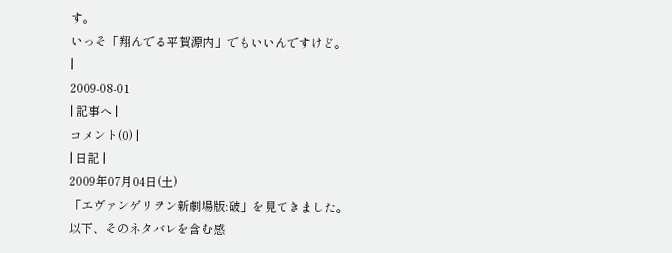す。
いっそ「翔んでる平賀源内」でもいいんですけど。
|
2009-08-01
| 記事へ |
コメント(0) |
| 日記 |
2009年07月04日(土)
「エヴァンゲリヲン新劇場版:破」を見てきました。
以下、そのネタバレを含む感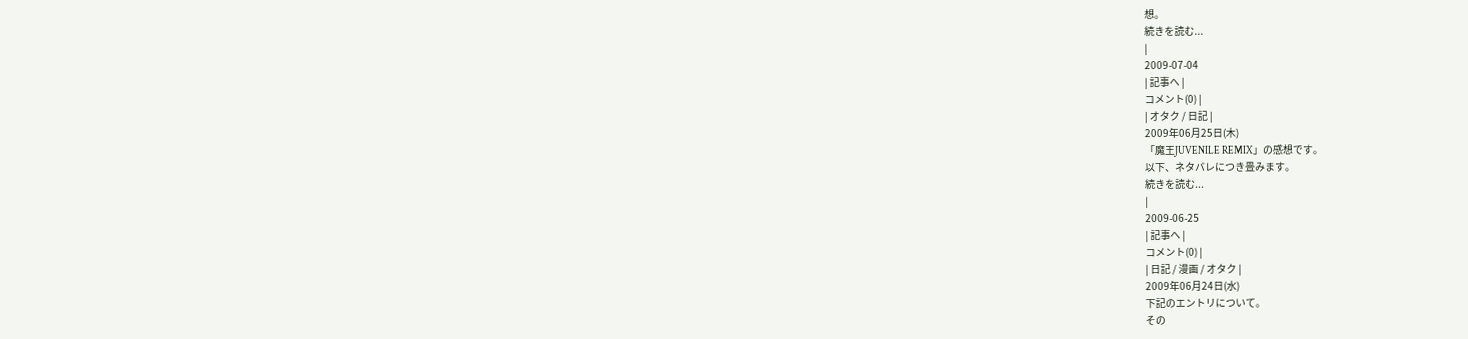想。
続きを読む...
|
2009-07-04
| 記事へ |
コメント(0) |
| オタク / 日記 |
2009年06月25日(木)
「魔王JUVENILE REMIX」の感想です。
以下、ネタバレにつき畳みます。
続きを読む...
|
2009-06-25
| 記事へ |
コメント(0) |
| 日記 / 漫画 / オタク |
2009年06月24日(水)
下記のエントリについて。
その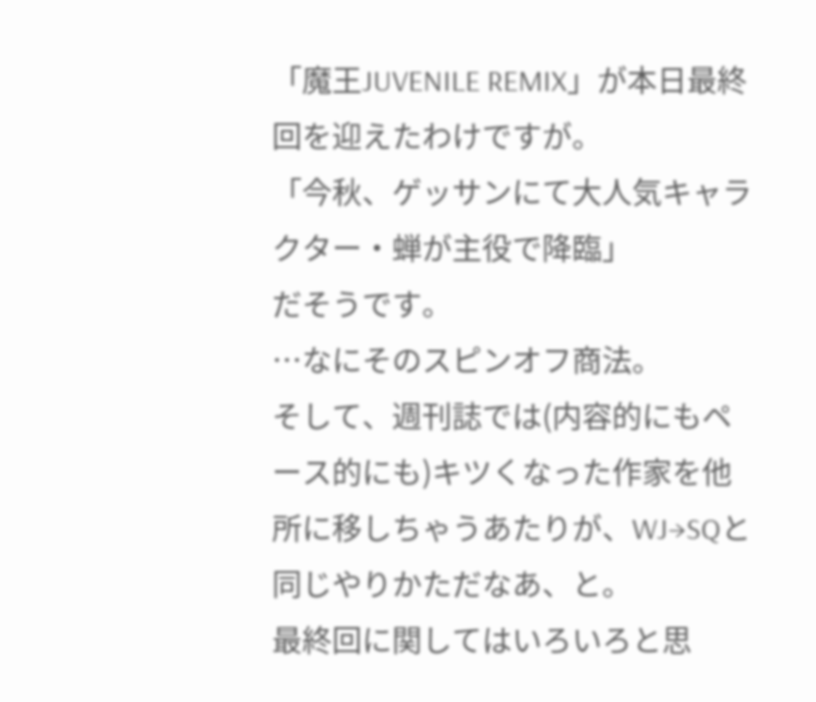「魔王JUVENILE REMIX」が本日最終回を迎えたわけですが。
「今秋、ゲッサンにて大人気キャラクター・蝉が主役で降臨」
だそうです。
…なにそのスピンオフ商法。
そして、週刊誌では(内容的にもペース的にも)キツくなった作家を他所に移しちゃうあたりが、WJ→SQと同じやりかただなあ、と。
最終回に関してはいろいろと思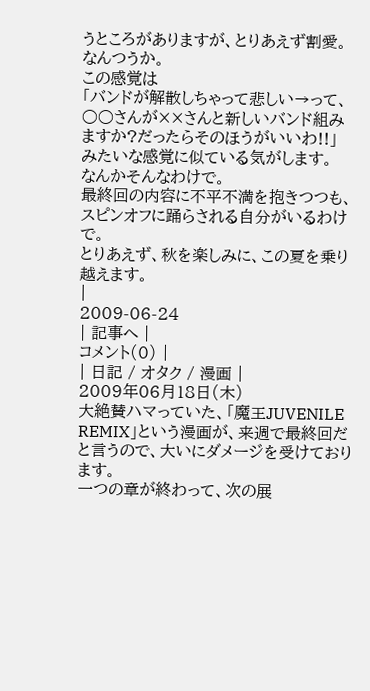うところがありますが、とりあえず割愛。
なんつうか。
この感覚は
「バンドが解散しちゃって悲しい→って、○○さんが××さんと新しいバンド組みますか?だったらそのほうがいいわ!!」
みたいな感覚に似ている気がします。
なんかそんなわけで。
最終回の内容に不平不満を抱きつつも、スピンオフに踊らされる自分がいるわけで。
とりあえず、秋を楽しみに、この夏を乗り越えます。
|
2009-06-24
| 記事へ |
コメント(0) |
| 日記 / オタク / 漫画 |
2009年06月18日(木)
大絶賛ハマっていた、「魔王JUVENILE REMIX」という漫画が、来週で最終回だと言うので、大いにダメージを受けております。
一つの章が終わって、次の展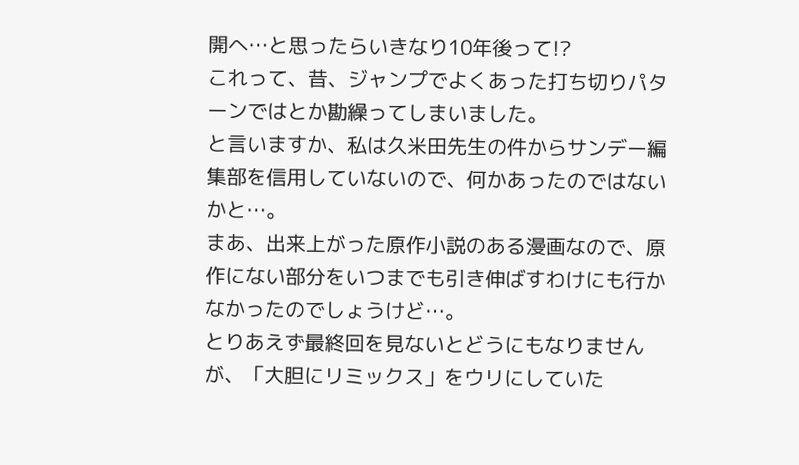開へ…と思ったらいきなり10年後って!?
これって、昔、ジャンプでよくあった打ち切りパターンではとか勘繰ってしまいました。
と言いますか、私は久米田先生の件からサンデー編集部を信用していないので、何かあったのではないかと…。
まあ、出来上がった原作小説のある漫画なので、原作にない部分をいつまでも引き伸ばすわけにも行かなかったのでしょうけど…。
とりあえず最終回を見ないとどうにもなりませんが、「大胆にリミックス」をウリにしていた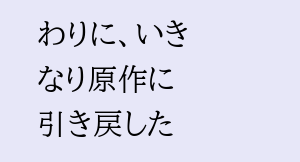わりに、いきなり原作に引き戻した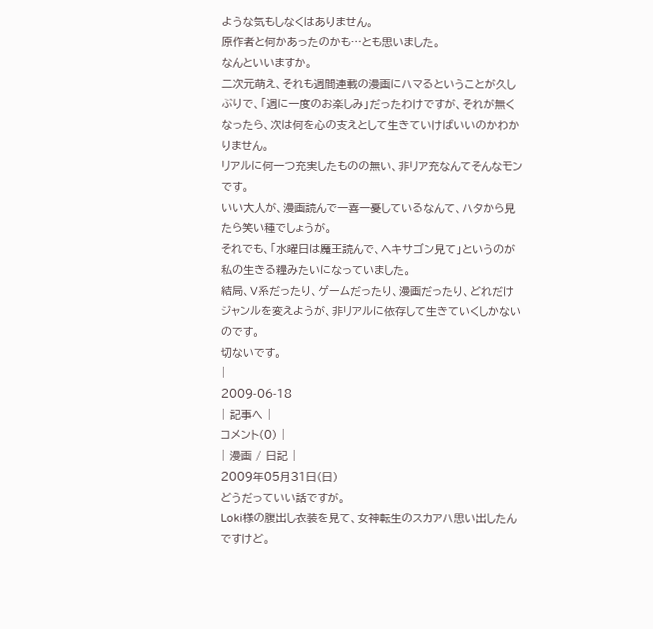ような気もしなくはありません。
原作者と何かあったのかも…とも思いました。
なんといいますか。
二次元萌え、それも週間連載の漫画にハマるということが久しぶりで、「週に一度のお楽しみ」だったわけですが、それが無くなったら、次は何を心の支えとして生きていけばいいのかわかりません。
リアルに何一つ充実したものの無い、非リア充なんてそんなモンです。
いい大人が、漫画読んで一喜一憂しているなんて、ハタから見たら笑い種でしょうが。
それでも、「水曜日は魔王読んで、ヘキサゴン見て」というのが私の生きる糧みたいになっていました。
結局、V系だったり、ゲームだったり、漫画だったり、どれだけジャンルを変えようが、非リアルに依存して生きていくしかないのです。
切ないです。
|
2009-06-18
| 記事へ |
コメント(0) |
| 漫画 / 日記 |
2009年05月31日(日)
どうだっていい話ですが。
Loki様の腹出し衣装を見て、女神転生のスカアハ思い出したんですけど。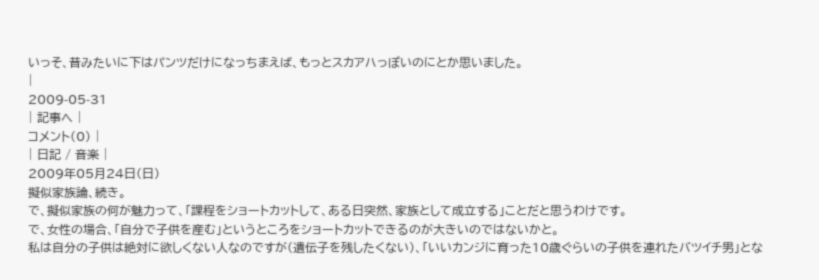いっそ、昔みたいに下はパンツだけになっちまえば、もっとスカアハっぽいのにとか思いました。
|
2009-05-31
| 記事へ |
コメント(0) |
| 日記 / 音楽 |
2009年05月24日(日)
擬似家族論、続き。
で、擬似家族の何が魅力って、「課程をショートカットして、ある日突然、家族として成立する」ことだと思うわけです。
で、女性の場合、「自分で子供を産む」というところをショートカットできるのが大きいのではないかと。
私は自分の子供は絶対に欲しくない人なのですが(遺伝子を残したくない)、「いいカンジに育った10歳ぐらいの子供を連れたバツイチ男」とな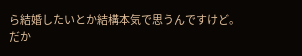ら結婚したいとか結構本気で思うんですけど。
だか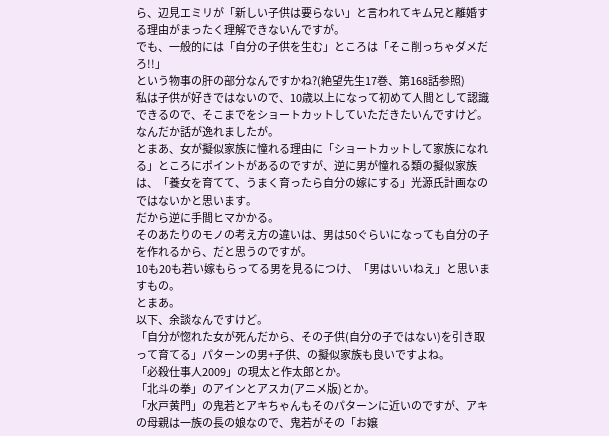ら、辺見エミリが「新しい子供は要らない」と言われてキム兄と離婚する理由がまったく理解できないんですが。
でも、一般的には「自分の子供を生む」ところは「そこ削っちゃダメだろ!!」
という物事の肝の部分なんですかね?(絶望先生17巻、第168話参照)
私は子供が好きではないので、10歳以上になって初めて人間として認識できるので、そこまでをショートカットしていただきたいんですけど。
なんだか話が逸れましたが。
とまあ、女が擬似家族に憧れる理由に「ショートカットして家族になれる」ところにポイントがあるのですが、逆に男が憧れる類の擬似家族は、「養女を育てて、うまく育ったら自分の嫁にする」光源氏計画なのではないかと思います。
だから逆に手間ヒマかかる。
そのあたりのモノの考え方の違いは、男は50ぐらいになっても自分の子を作れるから、だと思うのですが。
10も20も若い嫁もらってる男を見るにつけ、「男はいいねえ」と思いますもの。
とまあ。
以下、余談なんですけど。
「自分が惚れた女が死んだから、その子供(自分の子ではない)を引き取って育てる」パターンの男+子供、の擬似家族も良いですよね。
「必殺仕事人2009」の現太と作太郎とか。
「北斗の拳」のアインとアスカ(アニメ版)とか。
「水戸黄門」の鬼若とアキちゃんもそのパターンに近いのですが、アキの母親は一族の長の娘なので、鬼若がその「お嬢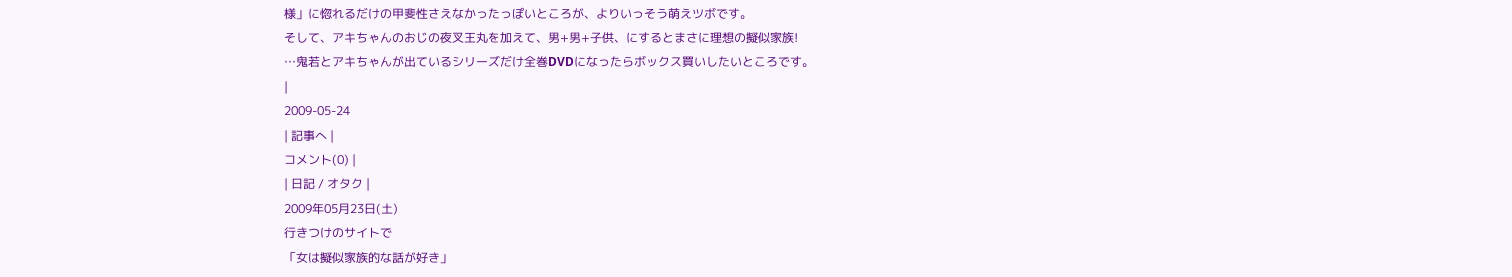様」に惚れるだけの甲斐性さえなかったっぽいところが、よりいっそう萌えツボです。
そして、アキちゃんのおじの夜叉王丸を加えて、男+男+子供、にするとまさに理想の擬似家族!
…鬼若とアキちゃんが出ているシリーズだけ全巻DVDになったらボックス買いしたいところです。
|
2009-05-24
| 記事へ |
コメント(0) |
| 日記 / オタク |
2009年05月23日(土)
行きつけのサイトで
「女は擬似家族的な話が好き」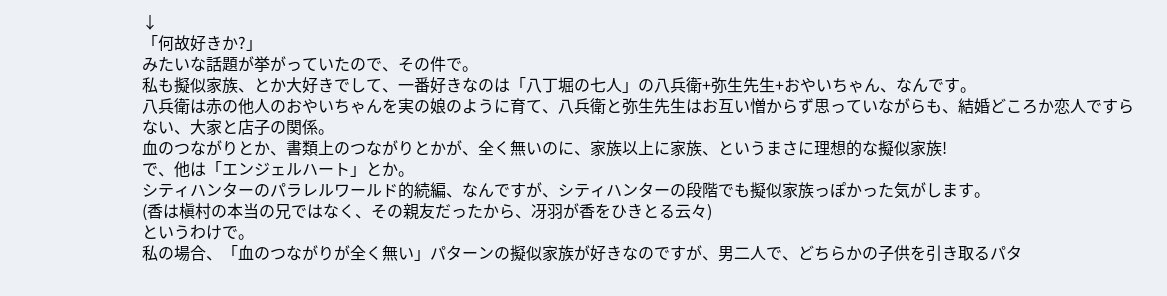↓
「何故好きか?」
みたいな話題が挙がっていたので、その件で。
私も擬似家族、とか大好きでして、一番好きなのは「八丁堀の七人」の八兵衛+弥生先生+おやいちゃん、なんです。
八兵衛は赤の他人のおやいちゃんを実の娘のように育て、八兵衛と弥生先生はお互い憎からず思っていながらも、結婚どころか恋人ですらない、大家と店子の関係。
血のつながりとか、書類上のつながりとかが、全く無いのに、家族以上に家族、というまさに理想的な擬似家族!
で、他は「エンジェルハート」とか。
シティハンターのパラレルワールド的続編、なんですが、シティハンターの段階でも擬似家族っぽかった気がします。
(香は槇村の本当の兄ではなく、その親友だったから、冴羽が香をひきとる云々)
というわけで。
私の場合、「血のつながりが全く無い」パターンの擬似家族が好きなのですが、男二人で、どちらかの子供を引き取るパタ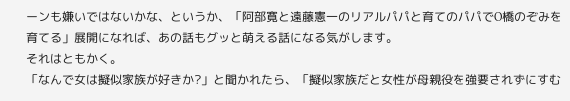ーンも嫌いではないかな、というか、「阿部寛と遠藤憲一のリアルパパと育てのパパでO橋のぞみを育てる」展開になれば、あの話もグッと萌える話になる気がします。
それはともかく。
「なんで女は擬似家族が好きか?」と聞かれたら、「擬似家族だと女性が母親役を強要されずにすむ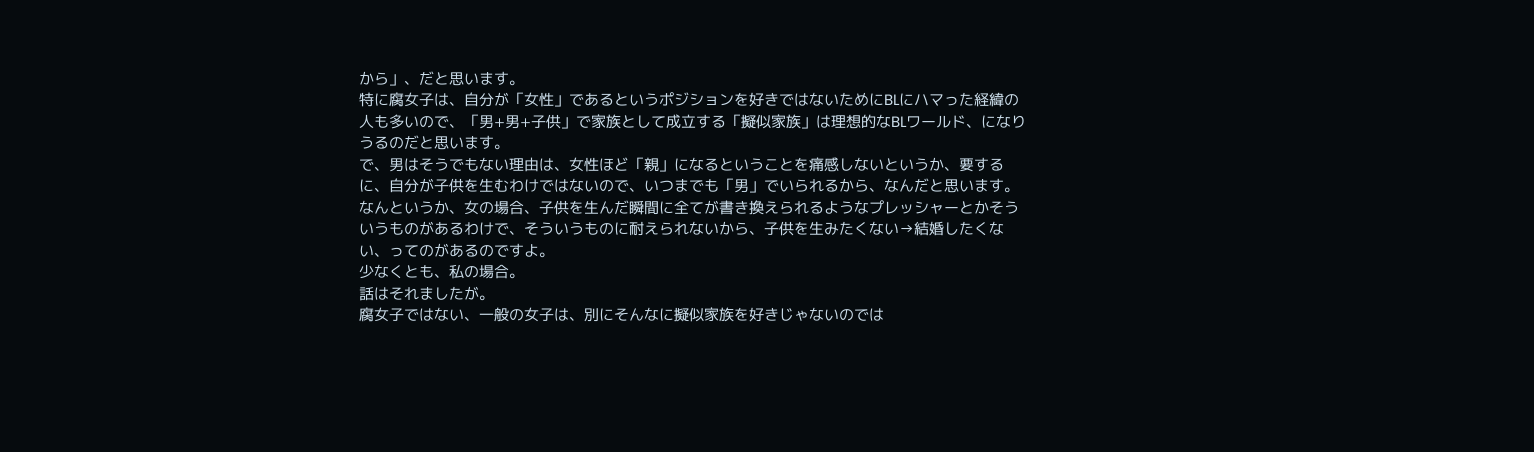から」、だと思います。
特に腐女子は、自分が「女性」であるというポジションを好きではないためにBLにハマった経緯の人も多いので、「男+男+子供」で家族として成立する「擬似家族」は理想的なBLワールド、になりうるのだと思います。
で、男はそうでもない理由は、女性ほど「親」になるということを痛感しないというか、要するに、自分が子供を生むわけではないので、いつまでも「男」でいられるから、なんだと思います。
なんというか、女の場合、子供を生んだ瞬間に全てが書き換えられるようなプレッシャーとかそういうものがあるわけで、そういうものに耐えられないから、子供を生みたくない→結婚したくない、ってのがあるのですよ。
少なくとも、私の場合。
話はそれましたが。
腐女子ではない、一般の女子は、別にそんなに擬似家族を好きじゃないのでは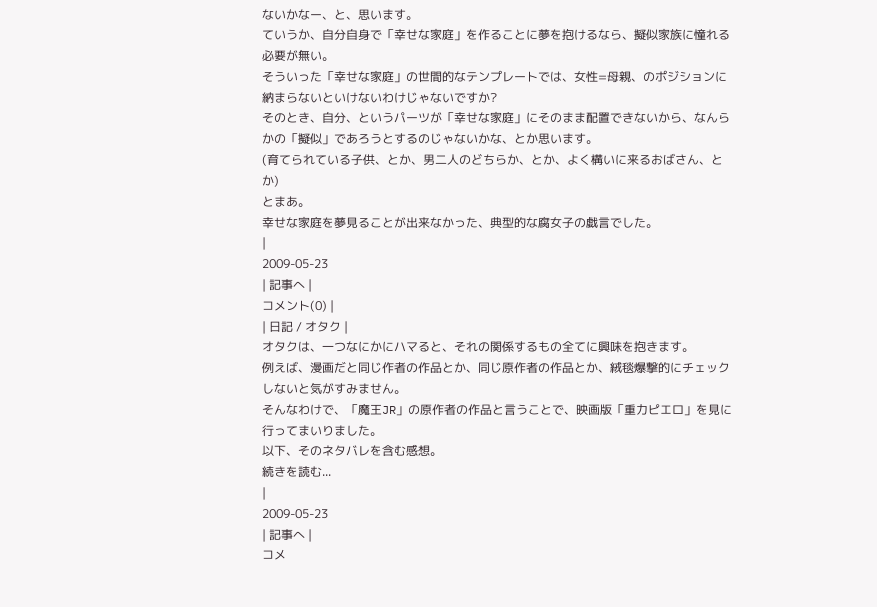ないかなー、と、思います。
ていうか、自分自身で「幸せな家庭」を作ることに夢を抱けるなら、擬似家族に憧れる必要が無い。
そういった「幸せな家庭」の世間的なテンプレートでは、女性=母親、のポジションに納まらないといけないわけじゃないですか?
そのとき、自分、というパーツが「幸せな家庭」にそのまま配置できないから、なんらかの「擬似」であろうとするのじゃないかな、とか思います。
(育てられている子供、とか、男二人のどちらか、とか、よく構いに来るおばさん、とか)
とまあ。
幸せな家庭を夢見ることが出来なかった、典型的な腐女子の戯言でした。
|
2009-05-23
| 記事へ |
コメント(0) |
| 日記 / オタク |
オタクは、一つなにかにハマると、それの関係するもの全てに興味を抱きます。
例えば、漫画だと同じ作者の作品とか、同じ原作者の作品とか、絨毯爆撃的にチェックしないと気がすみません。
そんなわけで、「魔王JR」の原作者の作品と言うことで、映画版「重力ピエロ」を見に行ってまいりました。
以下、そのネタバレを含む感想。
続きを読む...
|
2009-05-23
| 記事へ |
コメ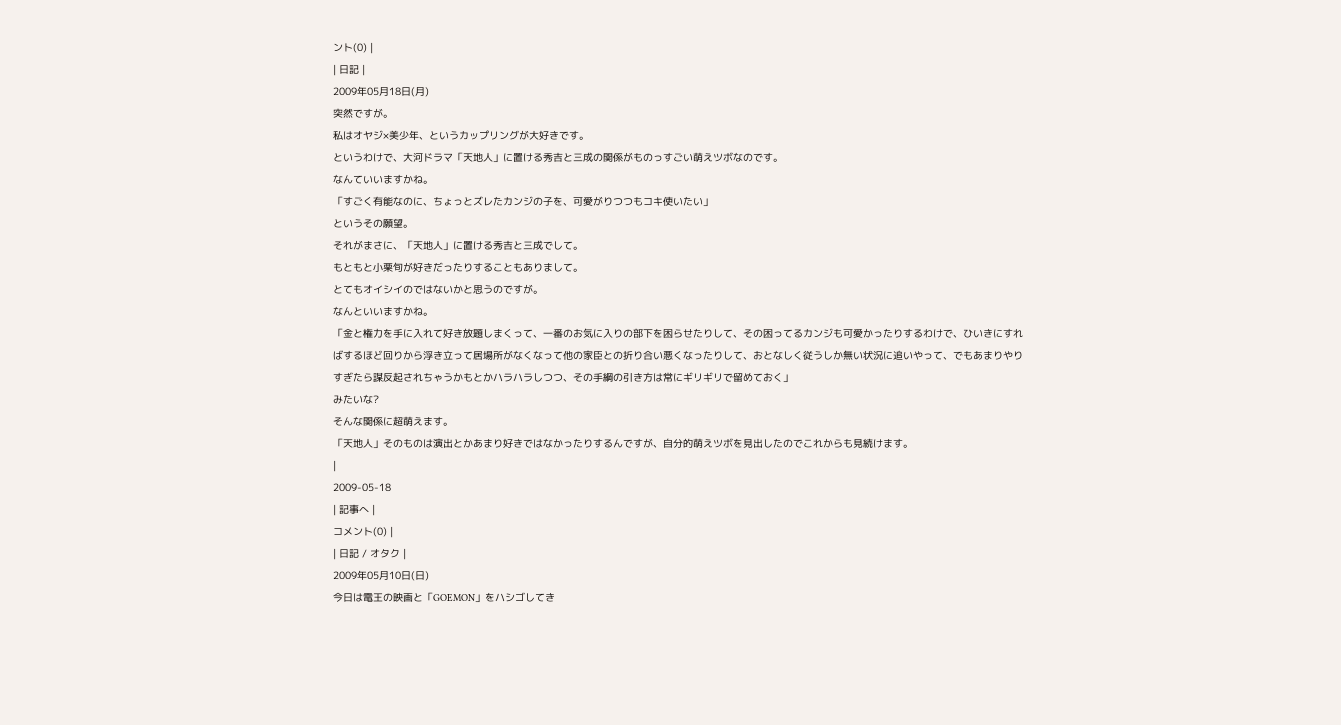ント(0) |
| 日記 |
2009年05月18日(月)
突然ですが。
私はオヤジ×美少年、というカップリングが大好きです。
というわけで、大河ドラマ「天地人」に置ける秀吉と三成の関係がものっすごい萌えツボなのです。
なんていいますかね。
「すごく有能なのに、ちょっとズレたカンジの子を、可愛がりつつもコキ使いたい」
というその願望。
それがまさに、「天地人」に置ける秀吉と三成でして。
もともと小栗旬が好きだったりすることもありまして。
とてもオイシイのではないかと思うのですが。
なんといいますかね。
「金と権力を手に入れて好き放題しまくって、一番のお気に入りの部下を困らせたりして、その困ってるカンジも可愛かったりするわけで、ひいきにすればするほど回りから浮き立って居場所がなくなって他の家臣との折り合い悪くなったりして、おとなしく従うしか無い状況に追いやって、でもあまりやりすぎたら謀反起されちゃうかもとかハラハラしつつ、その手綱の引き方は常にギリギリで留めておく」
みたいな?
そんな関係に超萌えます。
「天地人」そのものは演出とかあまり好きではなかったりするんですが、自分的萌えツボを見出したのでこれからも見続けます。
|
2009-05-18
| 記事へ |
コメント(0) |
| 日記 / オタク |
2009年05月10日(日)
今日は電王の映画と「GOEMON」をハシゴしてき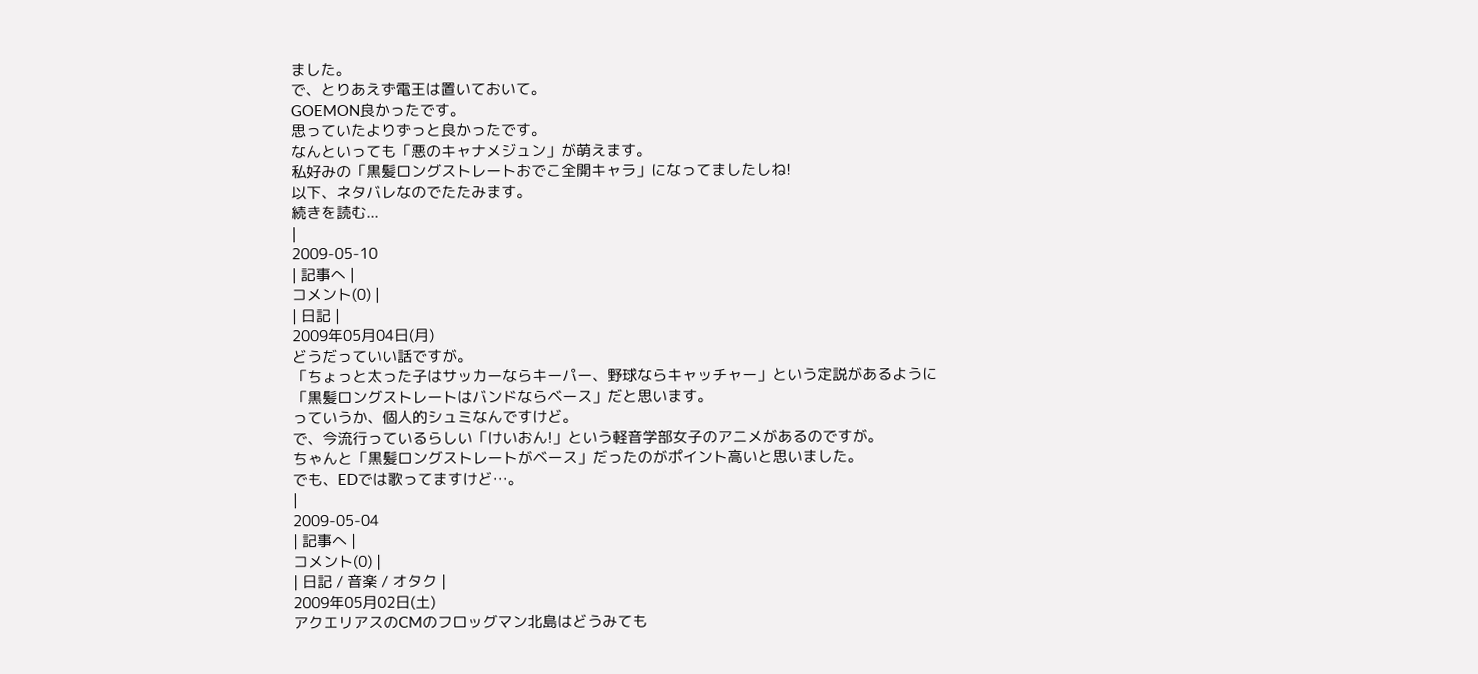ました。
で、とりあえず電王は置いておいて。
GOEMON良かったです。
思っていたよりずっと良かったです。
なんといっても「悪のキャナメジュン」が萌えます。
私好みの「黒髪ロングストレートおでこ全開キャラ」になってましたしね!
以下、ネタバレなのでたたみます。
続きを読む...
|
2009-05-10
| 記事へ |
コメント(0) |
| 日記 |
2009年05月04日(月)
どうだっていい話ですが。
「ちょっと太った子はサッカーならキーパー、野球ならキャッチャー」という定説があるように
「黒髪ロングストレートはバンドならベース」だと思います。
っていうか、個人的シュミなんですけど。
で、今流行っているらしい「けいおん!」という軽音学部女子のアニメがあるのですが。
ちゃんと「黒髪ロングストレートがベース」だったのがポイント高いと思いました。
でも、EDでは歌ってますけど…。
|
2009-05-04
| 記事へ |
コメント(0) |
| 日記 / 音楽 / オタク |
2009年05月02日(土)
アクエリアスのCMのフロッグマン北島はどうみても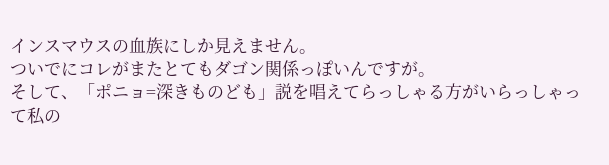インスマウスの血族にしか見えません。
ついでにコレがまたとてもダゴン関係っぽいんですが。
そして、「ポニョ=深きものども」説を唱えてらっしゃる方がいらっしゃって私の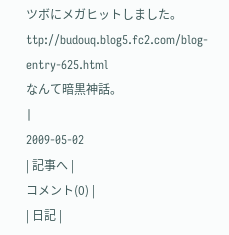ツボにメガヒットしました。
ttp://budouq.blog5.fc2.com/blog-entry-625.html
なんて暗黒神話。
|
2009-05-02
| 記事へ |
コメント(0) |
| 日記 |